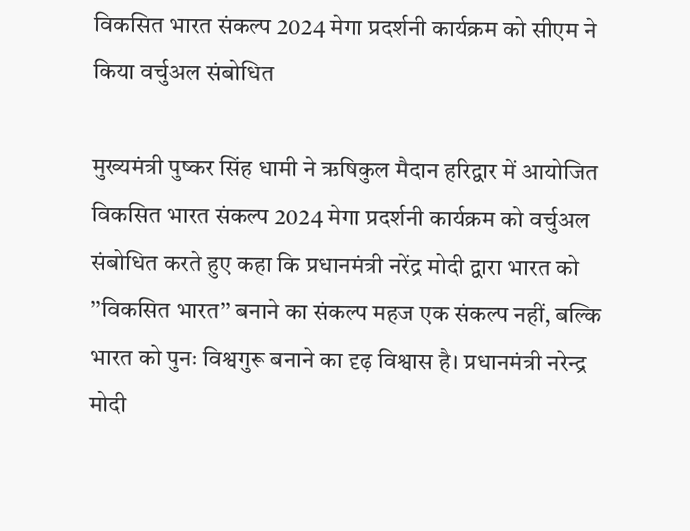विकसित भारत संकल्प 2024 मेगा प्रदर्शनी कार्यक्रम को सीएम ने किया वर्चुअल संबोधित

मुख्यमंत्री पुष्कर सिंह धामी ने ऋषिकुल मैदान हरिद्वार में आयोजित विकसित भारत संकल्प 2024 मेगा प्रदर्शनी कार्यक्रम को वर्चुअल संबोधित करते हुए कहा कि प्रधानमंत्री नरेंद्र मोदी द्वारा भारत को ’’विकसित भारत’’ बनाने का संकल्प महज एक संकल्प नहीं, बल्कि भारत को पुनः विश्वगुरू बनाने का दृढ़ विश्वास है। प्रधानमंत्री नरेन्द्र मोदी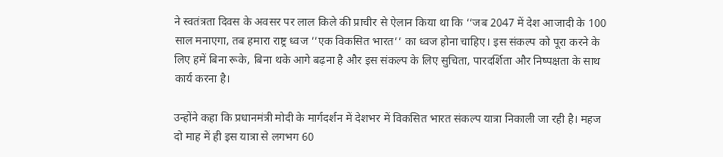ने स्वतंत्रता दिवस के अवसर पर लाल किले की प्राचीर से ऐलान किया था कि ’’जब 2047 में देश आजादी के 100 साल मनाएगा, तब हमारा राष्ट्र ध्वज ’’एक विकसित भारत’’ का ध्वज होना चाहिए। इस संकल्प को पूरा करने के लिए हमें बिना रूके, बिना थके आगे बढ़ना है और इस संकल्प के लिए सुचिता, पारदर्शिता और निष्पक्षता के साथ कार्य करना है।

उन्होंने कहा कि प्रधानमंत्री मोदी के मार्गदर्शन में देशभर में विकसित भारत संकल्प यात्रा निकाली जा रही है। महज दो माह में ही इस यात्रा से लगभग 60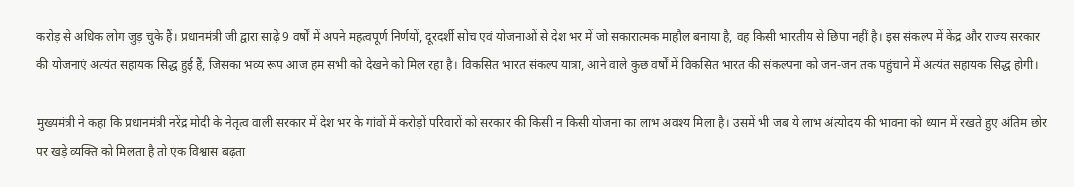करोड़ से अधिक लोग जुड़ चुके हैं। प्रधानमंत्री जी द्वारा साढ़े 9 वर्षों में अपने महत्वपूर्ण निर्णयों, दूरदर्शी सोच एवं योजनाओं से देश भर में जो सकारात्मक माहौल बनाया है, वह किसी भारतीय से छिपा नहीं है। इस संकल्प में केंद्र और राज्य सरकार की योजनाएं अत्यंत सहायक सिद्ध हुई हैं, जिसका भव्य रूप आज हम सभी को देखने को मिल रहा है। विकसित भारत संकल्प यात्रा, आने वाले कुछ वर्षों में विकसित भारत की संकल्पना को जन-जन तक पहुंचाने में अत्यंत सहायक सिद्ध होगी।

मुख्यमंत्री ने कहा कि प्रधानमंत्री नरेंद्र मोदी के नेतृत्व वाली सरकार में देश भर के गांवों में करोड़ों परिवारों को सरकार की किसी न किसी योजना का लाभ अवश्य मिला है। उसमें भी जब ये लाभ अंत्योदय की भावना को ध्यान में रखते हुए अंतिम छोर पर खड़े व्यक्ति को मिलता है तो एक विश्वास बढ़ता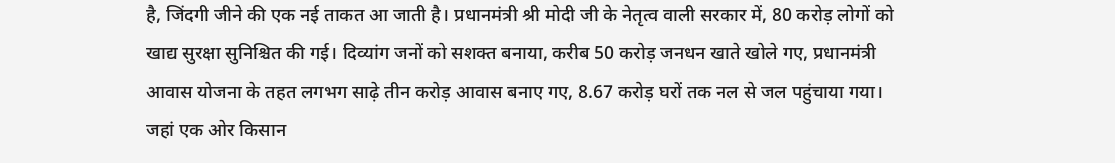है, जिंदगी जीने की एक नई ताकत आ जाती है। प्रधानमंत्री श्री मोदी जी के नेतृत्व वाली सरकार में, 80 करोड़ लोगों को खाद्य सुरक्षा सुनिश्चित की गई। दिव्यांग जनों को सशक्त बनाया, करीब 50 करोड़ जनधन खाते खोले गए, प्रधानमंत्री आवास योजना के तहत लगभग साढ़े तीन करोड़ आवास बनाए गए, 8.67 करोड़ घरों तक नल से जल पहुंचाया गया। जहां एक ओर किसान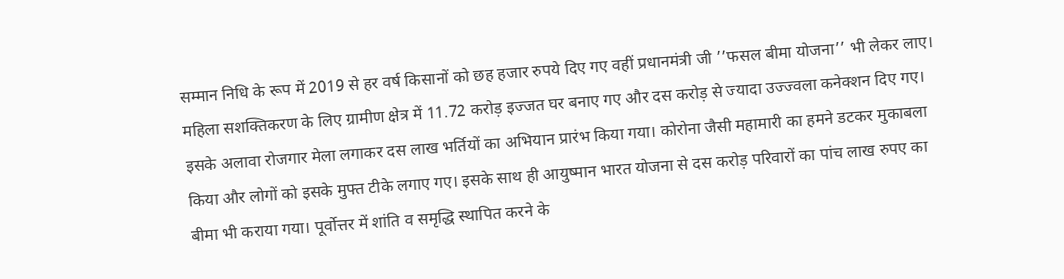सम्मान निधि के रूप में 2019 से हर वर्ष किसानों को छह हजार रुपये दिए गए वहीं प्रधानमंत्री जी ’’फसल बीमा योजना’’ भी लेकर लाए। महिला सशक्तिकरण के लिए ग्रामीण क्षेत्र में 11.72 करोड़ इज्जत घर बनाए गए और दस करोड़ से ज्यादा उज्ज्वला कनेक्शन दिए गए। इसके अलावा रोजगार मेला लगाकर दस लाख भर्तियों का अभियान प्रारंभ किया गया। कोरोना जैसी महामारी का हमने डटकर मुकाबला किया और लोगों को इसके मुफ्त टीके लगाए गए। इसके साथ ही आयुष्मान भारत योजना से दस करोड़ परिवारों का पांच लाख रुपए का बीमा भी कराया गया। पूर्वोत्तर में शांति व समृद्धि स्थापित करने के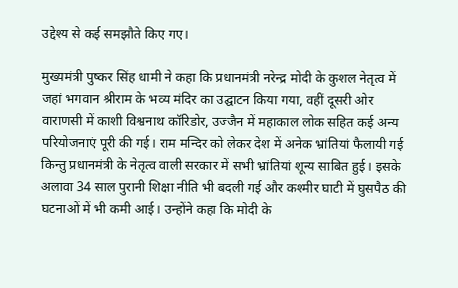उद्देश्य से कई समझौते किए गए।

मुख्यमंत्री पुष्कर सिंह धामी ने कहा कि प्रधानमंत्री नरेन्द्र मोदी के कुशल नेतृत्व में जहां भगवान श्रीराम के भव्य मंदिर का उद्घाटन किया गया, वहीं दूसरी ओर वाराणसी में काशी विश्वनाथ कॉरिडोर, उज्जैन में महाकाल लोक सहित कई अन्य परियोजनाएं पूरी की गई। राम मन्दिर को लेकर देश में अनेक भ्रांतियां फैलायी गई किन्तु प्रधानमंत्री के नेतृत्व वाली सरकार में सभी भ्रांतियां शून्य साबित हुई। इसके अलावा 34 साल पुरानी शिक्षा नीति भी बदली गई और कश्मीर घाटी में घुसपैठ की घटनाओं में भी कमी आई। उन्होंने कहा कि मोदी के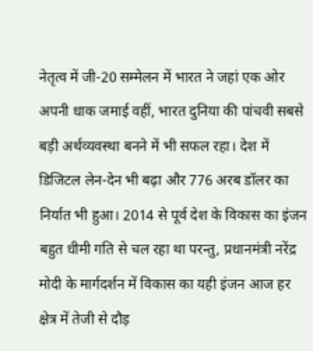नेतृत्व में जी-20 सम्मेलन में भारत ने जहां एक ओर अपनी धाक जमाई वहीं, भारत दुनिया की पांचवी सबसे बड़ी अर्थव्यवस्था बनने में भी सफल रहा। देश में डिजिटल लेन-देन भी बढ़ा और 776 अरब डॉलर का निर्यात भी हुआ। 2014 से पूर्व देश के विकास का इंजन बहुत धीमी गति से चल रहा था परन्तु, प्रधानमंत्री नरेंद्र मोदी के मार्गदर्शन में विकास का यही इंजन आज हर क्षेत्र में तेजी से दौड़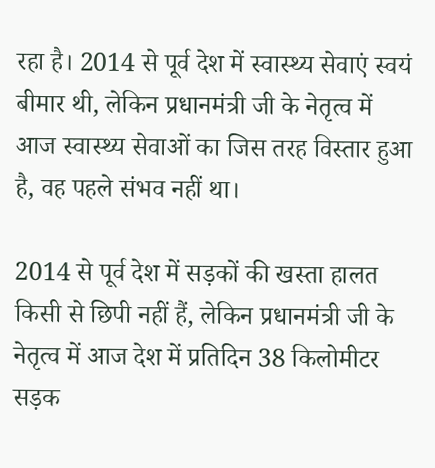रहा है। 2014 से पूर्व देश में स्वास्थ्य सेवाएं स्वयं बीमार थी, लेकिन प्रधानमंत्री जी के नेतृत्व में आज स्वास्थ्य सेवाओं का जिस तरह विस्तार हुआ है, वह पहले संभव नहीं था।

2014 से पूर्व देश में सड़कों की खस्ता हालत किसी से छिपी नहीं हैं, लेकिन प्रधानमंत्री जी के नेतृत्व में आज देश में प्रतिदिन 38 किलोमीटर सड़क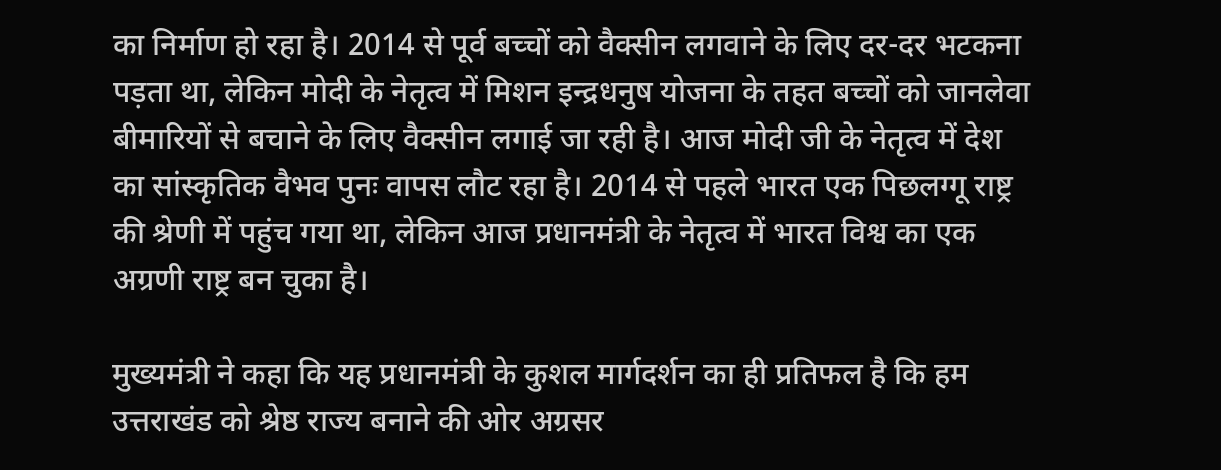का निर्माण हो रहा है। 2014 से पूर्व बच्चों को वैक्सीन लगवाने के लिए दर-दर भटकना पड़ता था, लेकिन मोदी के नेतृत्व में मिशन इन्द्रधनुष योजना के तहत बच्चों को जानलेवा बीमारियों से बचाने के लिए वैक्सीन लगाई जा रही है। आज मोदी जी के नेतृत्व में देश का सांस्कृतिक वैभव पुनः वापस लौट रहा है। 2014 से पहले भारत एक पिछलग्गू राष्ट्र की श्रेणी में पहुंच गया था, लेकिन आज प्रधानमंत्री के नेतृत्व में भारत विश्व का एक अग्रणी राष्ट्र बन चुका है।

मुख्यमंत्री ने कहा कि यह प्रधानमंत्री के कुशल मार्गदर्शन का ही प्रतिफल है कि हम उत्तराखंड को श्रेष्ठ राज्य बनाने की ओर अग्रसर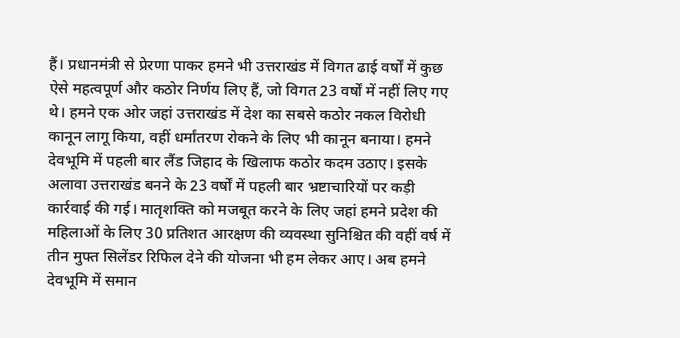हैं। प्रधानमंत्री से प्रेरणा पाकर हमने भी उत्तराखंड में विगत ढाई वर्षों में कुछ ऐसे महत्वपूर्ण और कठोर निर्णय लिए हैं, जो विगत 23 वर्षों में नहीं लिए गए थे। हमने एक ओर जहां उत्तराखंड में देश का सबसे कठोर नकल विरोधी कानून लागू किया, वहीं धर्मांतरण रोकने के लिए भी कानून बनाया। हमने देवभूमि में पहली बार लैंड जिहाद के खिलाफ कठोर कदम उठाए। इसके अलावा उत्तराखंड बनने के 23 वर्षों में पहली बार भ्रष्टाचारियों पर कड़ी कार्रवाई की गई। मातृशक्ति को मजबूत करने के लिए जहां हमने प्रदेश की महिलाओं के लिए 30 प्रतिशत आरक्षण की व्यवस्था सुनिश्चित की वहीं वर्ष में तीन मुफ्त सिलेंडर रिफिल देने की योजना भी हम लेकर आए। अब हमने देवभूमि में समान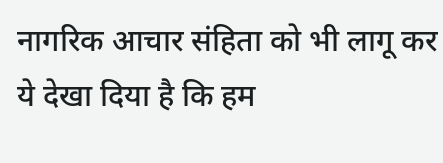नागरिक आचार संहिता को भी लागू कर ये देखा दिया है कि हम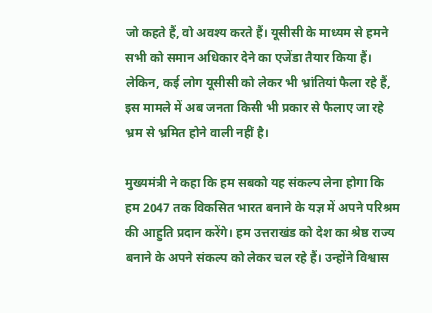जो कहते हैं, वो अवश्य करते हैं। यूसीसी के माध्यम से हमने सभी को समान अधिकार देने का एजेंडा तैयार किया हैं। लेकिन, कई लोग यूसीसी को लेकर भी भ्रांतियां फैला रहे हैं, इस मामले में अब जनता किसी भी प्रकार से फैलाए जा रहे भ्रम से भ्रमित होने वाली नहीं है।

मुख्यमंत्री ने कहा कि हम सबको यह संकल्प लेना होगा कि हम 2047 तक विकसित भारत बनाने के यज्ञ में अपने परिश्रम की आहुति प्रदान करेंगे। हम उत्तराखंड को देश का श्रेष्ठ राज्य बनाने के अपने संकल्प को लेकर चल रहे हैं। उन्होंने विश्वास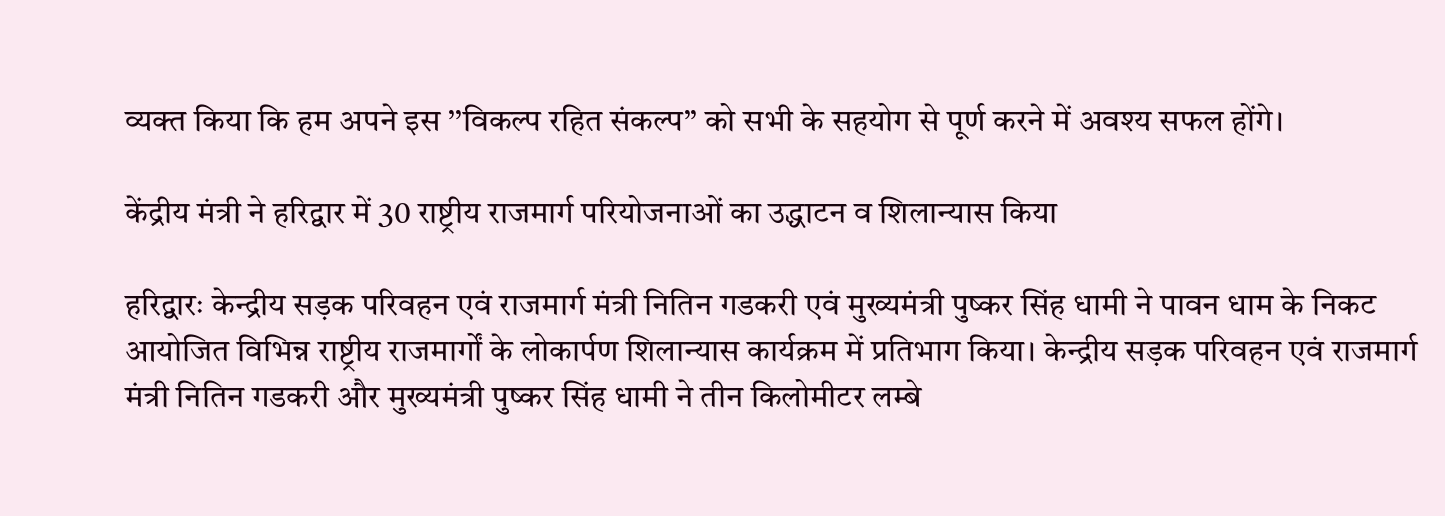व्यक्त किया कि हम अपने इस ’’विकल्प रहित संकल्प’’ को सभी के सहयोग से पूर्ण करने में अवश्य सफल होंगे।

केंद्रीय मंत्री ने हरिद्वार में 30 राष्ट्रीय राजमार्ग परियोजनाओं का उद्धाटन व शिलान्यास किया

हरिद्वारः केन्द्रीय सड़क परिवहन एवं राजमार्ग मंत्री नितिन गडकरी एवं मुख्यमंत्री पुष्कर सिंह धामी ने पावन धाम के निकट आयोजित विभिन्न राष्ट्रीय राजमार्गों के लोकार्पण शिलान्यास कार्यक्रम में प्रतिभाग किया। केन्द्रीय सड़क परिवहन एवं राजमार्ग मंत्री नितिन गडकरी और मुख्यमंत्री पुष्कर सिंह धामी ने तीन किलोमीटर लम्बे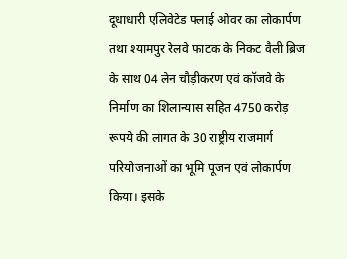दूधाधारी एलिवेटेड फ्लाई ओवर का लोकार्पण तथा श्यामपुर रेलवे फाटक के निकट वैली ब्रिज के साथ 04 लेन चौड़ीकरण एवं कॉजवे के निर्माण का शिलान्यास सहित 4750 करोड़ रूपये की लागत के 30 राष्ट्रीय राजमार्ग परियोजनाओं का भूमि पूजन एवं लोकार्पण किया। इसके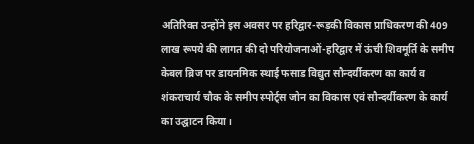अतिरिक्त उन्होंने इस अवसर पर हरिद्वार-रूड़की विकास प्राधिकरण की 409 लाख रूपये की लागत की दो परियोजनाओं-हरिद्वार में ऊंची शिवमूर्ति के समीप केबल ब्रिज पर डायनमिक स्थाई फसाड विद्युत सौन्दर्यीकरण का कार्य व शंकराचार्य चौक के समीप स्पोर्ट्स जोन का विकास एवं सौन्दर्यीकरण के कार्य का उद्घाटन किया।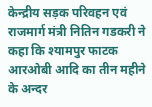केन्द्रीय सड़क परिवहन एवं राजमार्ग मंत्री नितिन गडकरी ने कहा कि श्यामपुर फाटक आरओबी आदि का तीन महीने के अन्दर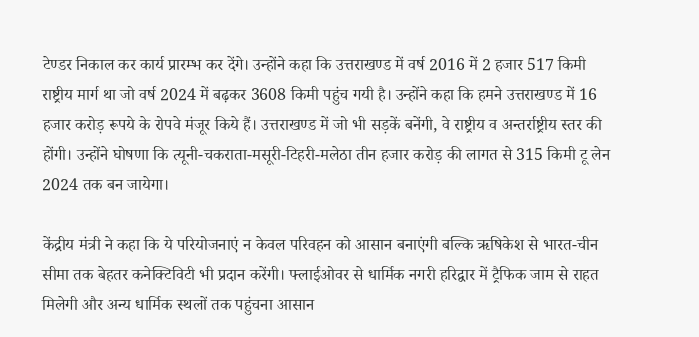टेण्डर निकाल कर कार्य प्रारम्भ कर देंगे। उन्होंने कहा कि उत्तराखण्ड में वर्ष 2016 में 2 हजार 517 किमी राष्ट्रीय मार्ग था जो वर्ष 2024 में बढ़कर 3608 किमी पहुंच गयी है। उन्होंने कहा कि हमने उत्तराखण्ड में 16 हजार करोड़ रूपये के रोपवे मंजूर किये हैं। उत्तराखण्ड में जो भी सड़कें बनेंगी, वे राष्ट्रीय व अन्तर्राष्ट्रीय स्तर की होंगी। उन्होंने घोषणा कि त्यूनी-चकराता-मसूरी-टिहरी-मलेठा तीन हजार करोड़ की लागत से 315 किमी टू लेन 2024 तक बन जायेगा।

केंद्रीय मंत्री ने कहा कि ये परियोजनाएं न केवल परिवहन को आसान बनाएंगी बल्कि ऋषिकेश से भारत-चीन सीमा तक बेहतर कनेक्टिविटी भी प्रदान करेंगी। फ्लाईओवर से धार्मिक नगरी हरिद्वार में ट्रैफिक जाम से राहत मिलेगी और अन्य धार्मिक स्थलों तक पहुंचना आसान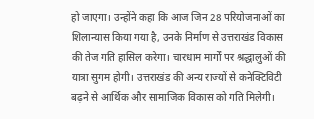हो जाएगा। उन्होंने कहा कि आज जिन 28 परियोजनाओं का शिलान्यास किया गया है, उनके निर्माण से उत्तराखंड विकास की तेज गति हासिल करेगा। चारधाम मार्गों पर श्रद्धालुओं की यात्रा सुगम होगी। उत्तराखंड की अन्य राज्यों से कनेक्टिविटी बढ़ने से आर्थिक और सामाजिक विकास को गति मिलेगी।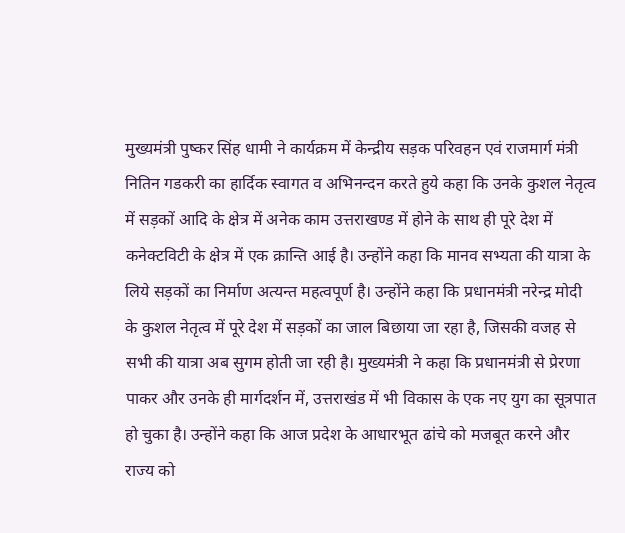मुख्यमंत्री पुष्कर सिंह धामी ने कार्यक्रम में केन्द्रीय सड़क परिवहन एवं राजमार्ग मंत्री नितिन गडकरी का हार्दिक स्वागत व अभिनन्दन करते हुये कहा कि उनके कुशल नेतृत्व में सड़कों आदि के क्षेत्र में अनेक काम उत्तराखण्ड में होने के साथ ही पूरे देश में कनेक्टविटी के क्षेत्र में एक क्रान्ति आई है। उन्होंने कहा कि मानव सभ्यता की यात्रा के लिये सड़कों का निर्माण अत्यन्त महत्वपूर्ण है। उन्होंने कहा कि प्रधानमंत्री नरेन्द्र मोदी के कुशल नेतृत्व में पूरे देश में सड़कों का जाल बिछाया जा रहा है, जिसकी वजह से सभी की यात्रा अब सुगम होती जा रही है। मुख्यमंत्री ने कहा कि प्रधानमंत्री से प्रेरणा पाकर और उनके ही मार्गदर्शन में, उत्तराखंड में भी विकास के एक नए युग का सूत्रपात हो चुका है। उन्होंने कहा कि आज प्रदेश के आधारभूत ढांचे को मजबूत करने और राज्य को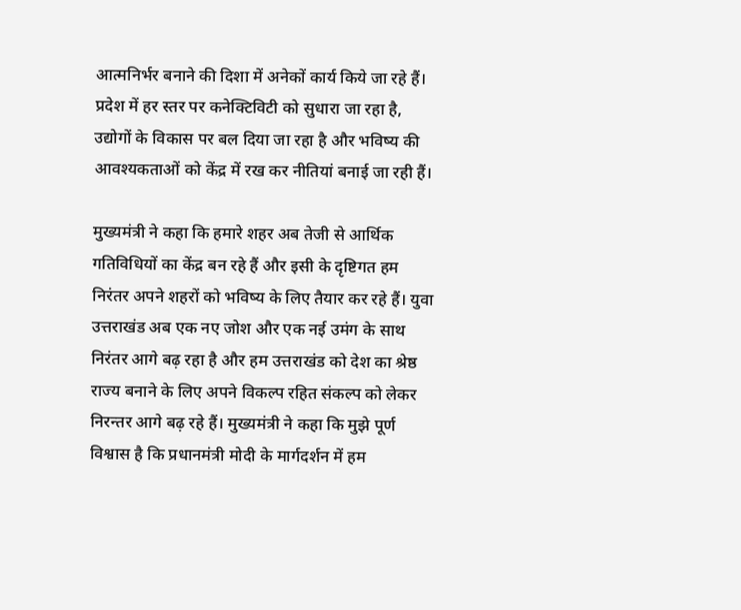आत्मनिर्भर बनाने की दिशा में अनेकों कार्य किये जा रहे हैं। प्रदेश में हर स्तर पर कनेक्टिविटी को सुधारा जा रहा है, उद्योगों के विकास पर बल दिया जा रहा है और भविष्य की आवश्यकताओं को केंद्र में रख कर नीतियां बनाई जा रही हैं।

मुख्यमंत्री ने कहा कि हमारे शहर अब तेजी से आर्थिक गतिविधियों का केंद्र बन रहे हैं और इसी के दृष्टिगत हम निरंतर अपने शहरों को भविष्य के लिए तैयार कर रहे हैं। युवा उत्तराखंड अब एक नए जोश और एक नई उमंग के साथ निरंतर आगे बढ़ रहा है और हम उत्तराखंड को देश का श्रेष्ठ राज्य बनाने के लिए अपने विकल्प रहित संकल्प को लेकर निरन्तर आगे बढ़ रहे हैं। मुख्यमंत्री ने कहा कि मुझे पूर्ण विश्वास है कि प्रधानमंत्री मोदी के मार्गदर्शन में हम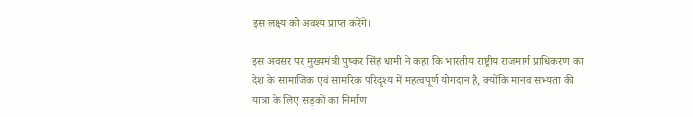इस लक्ष्य को अवश्य प्राप्त करेंगे।

इस अवसर पर मुख्यमंत्री पुष्कर सिंह धामी ने कहा कि भारतीय राष्ट्रीय राजमार्ग प्राधिकरण का देश के सामाजिक एवं सामरिक परिदृश्य में महत्वपूर्ण योगदान है, क्योंकि मानव सभ्यता की यात्रा के लिए सड़कों का निर्माण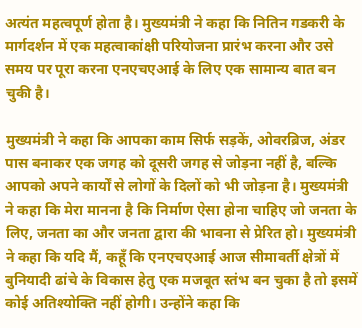अत्यंत महत्वपूर्ण होता है। मुख्यमंत्री ने कहा कि नितिन गडकरी के मार्गदर्शन में एक महत्वाकांक्षी परियोजना प्रारंभ करना और उसे समय पर पूरा करना एनएचएआई के लिए एक सामान्य बात बन चुकी है।

मुख्यमंत्री ने कहा कि आपका काम सिर्फ सड़कें, ओवरब्रिज, अंडर पास बनाकर एक जगह को दूसरी जगह से जोड़ना नहीं है, बल्कि आपको अपने कार्यों से लोगों के दिलों को भी जोड़ना है। मुख्यमंत्री ने कहा कि मेरा मानना है कि निर्माण ऐसा होना चाहिए जो जनता के लिए, जनता का और जनता द्वारा की भावना से प्रेरित हो। मुख्यमंत्री ने कहा कि यदि मैं, कहूँ कि एनएचएआई आज सीमावर्ती क्षेत्रों में बुनियादी ढांचे के विकास हेतु एक मजबूत स्तंभ बन चुका है तो इसमें कोई अतिश्योक्ति नहीं होगी। उन्होंने कहा कि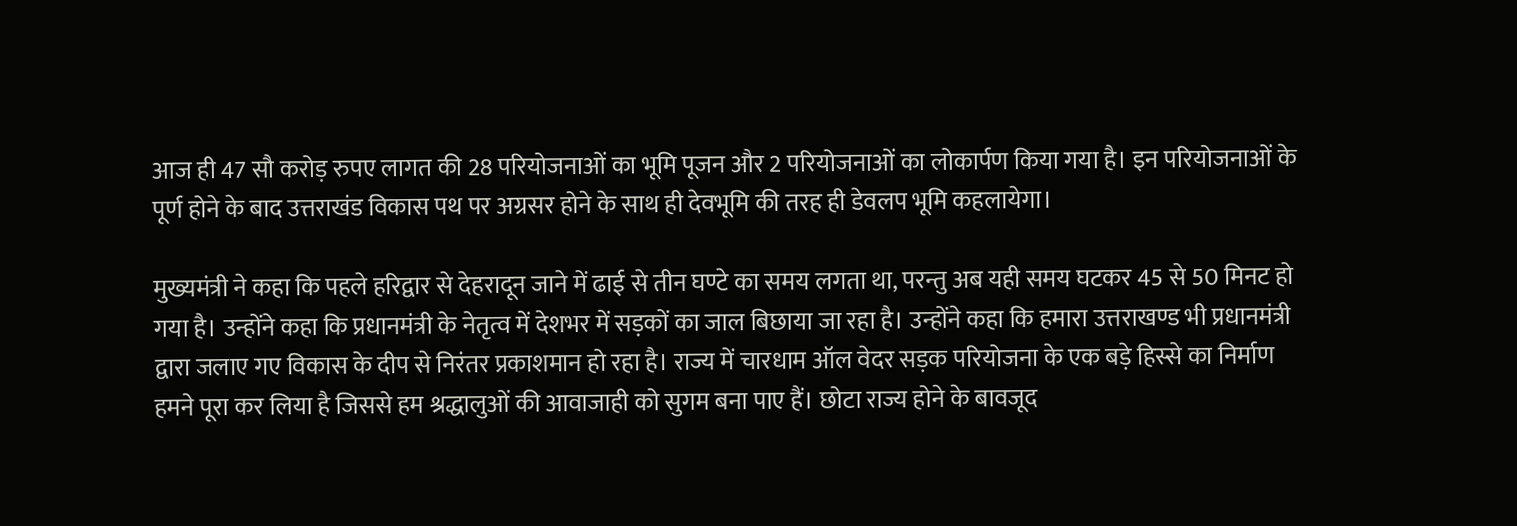आज ही 47 सौ करोड़ रुपए लागत की 28 परियोजनाओं का भूमि पूजन और 2 परियोजनाओं का लोकार्पण किया गया है। इन परियोजनाओं के पूर्ण होने के बाद उत्तराखंड विकास पथ पर अग्रसर होने के साथ ही देवभूमि की तरह ही डेवलप भूमि कहलायेगा।

मुख्यमंत्री ने कहा कि पहले हरिद्वार से देहरादून जाने में ढाई से तीन घण्टे का समय लगता था, परन्तु अब यही समय घटकर 45 से 50 मिनट हो गया है। उन्होंने कहा कि प्रधानमंत्री के नेतृत्व में देशभर में सड़कों का जाल बिछाया जा रहा है। उन्होंने कहा कि हमारा उत्तराखण्ड भी प्रधानमंत्री द्वारा जलाए गए विकास के दीप से निरंतर प्रकाशमान हो रहा है। राज्य में चारधाम ऑल वेदर सड़क परियोजना के एक बड़े हिस्से का निर्माण हमने पूरा कर लिया है जिससे हम श्रद्धालुओं की आवाजाही को सुगम बना पाए हैं। छोटा राज्य होने के बावजूद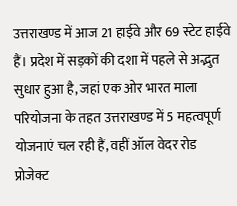उत्तराखण्ड में आज 21 हाईवे और 69 स्टेट हाईवे हैं। प्रदेश में सड़कों की दशा में पहले से अद्भुत सुधार हुआ है, जहां एक ओर भारत माला परियोजना के तहत उत्तराखण्ड में 5 महत्वपूर्ण योजनाएं चल रही हैं, वहीं ऑल वेदर रोड प्रोजेक्ट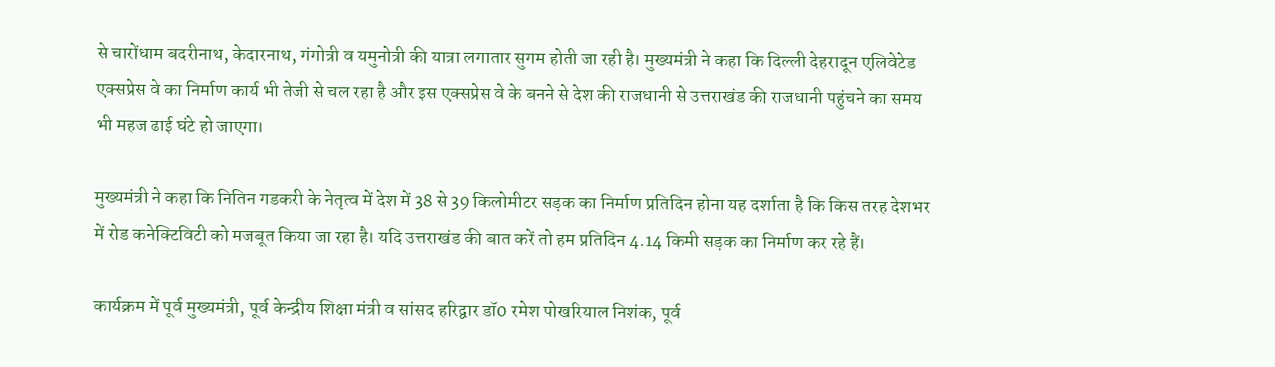से चारोंधाम बदरीनाथ, केदारनाथ, गंगोत्री व यमुनोत्री की यात्रा लगातार सुगम होती जा रही है। मुख्यमंत्री ने कहा कि दिल्ली देहरादून एलिवेटेड एक्सप्रेस वे का निर्माण कार्य भी तेजी से चल रहा है और इस एक्सप्रेस वे के बनने से देश की राजधानी से उत्तराखंड की राजधानी पहुंचने का समय भी महज ढाई घंटे हो जाएगा।

मुख्यमंत्री ने कहा कि नितिन गडकरी के नेतृत्व में देश में 38 से 39 किलोमीटर सड़क का निर्माण प्रतिदिन होना यह दर्शाता है कि किस तरह देशभर में रोड कनेक्टिविटी को मजबूत किया जा रहा है। यदि उत्तराखंड की बात करें तो हम प्रतिदिन 4.14 किमी सड़क का निर्माण कर रहे हैं।

कार्यक्रम में पूर्व मुख्यमंत्री, पूर्व केन्द्रीय शिक्षा मंत्री व सांसद हरिद्वार डॉ0 रमेश पोखरियाल निशंक, पूर्व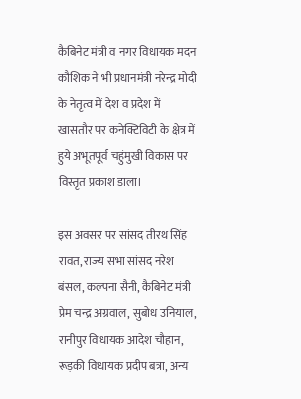कैबिनेट मंत्री व नगर विधायक मदन कौशिक ने भी प्रधानमंत्री नरेन्द्र मोदी के नेतृत्व में देश व प्रदेश में खासतौर पर कनेक्टिविटी के क्षेत्र में हुये अभूतपूर्व चहुंमुखी विकास पर विस्तृत प्रकाश डाला।

इस अवसर पर सांसद तीरथ सिंह रावत, राज्य सभा सांसद नरेश बंसल, कल्पना सैनी, कैबिनेट मंत्री प्रेम चन्द्र अग्रवाल, सुबोध उनियाल, रानीपुर विधायक आदेश चौहान, रूड़की विधायक प्रदीप बत्रा, अन्य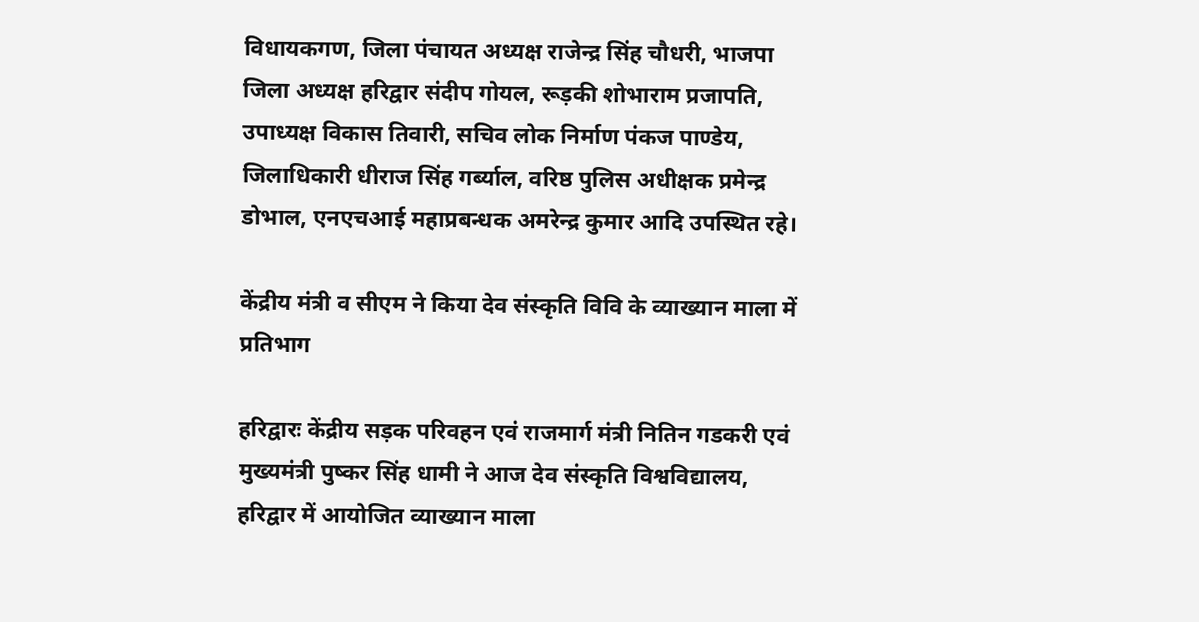विधायकगण, जिला पंचायत अध्यक्ष राजेन्द्र सिंह चौधरी, भाजपा जिला अध्यक्ष हरिद्वार संदीप गोयल, रूड़की शोभाराम प्रजापति, उपाध्यक्ष विकास तिवारी, सचिव लोक निर्माण पंकज पाण्डेय, जिलाधिकारी धीराज सिंह गर्ब्याल, वरिष्ठ पुलिस अधीक्षक प्रमेन्द्र डोभाल, एनएचआई महाप्रबन्धक अमरेन्द्र कुमार आदि उपस्थित रहे।

केंद्रीय मंत्री व सीएम ने किया देव संस्कृति विवि के व्याख्यान माला में प्रतिभाग

हरिद्वारः केंद्रीय सड़क परिवहन एवं राजमार्ग मंत्री नितिन गडकरी एवं मुख्यमंत्री पुष्कर सिंह धामी ने आज देव संस्कृति विश्वविद्यालय, हरिद्वार में आयोजित व्याख्यान माला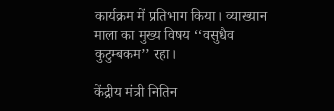कार्यक्रम में प्रतिभाग किया। व्याख्यान माला का मुख्य विषय ‘‘वसुधैव कुटुम्बकम’’ रहा।

केंद्रीय मंत्री नितिन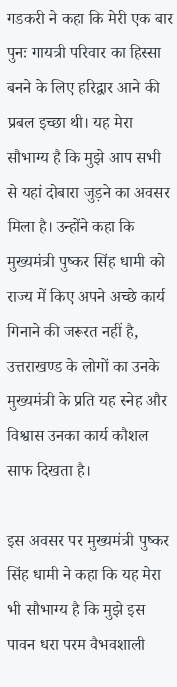गडकरी ने कहा कि मेरी एक बार पुनः गायत्री परिवार का हिस्सा बनने के लिए हरिद्वार आने की प्रबल इच्छा थी। यह मेरा सौभाग्य है कि मुझे आप सभी से यहां दोबारा जुड़ने का अवसर मिला है। उन्होंने कहा कि मुख्यमंत्री पुष्कर सिंह धामी को राज्य में किए अपने अच्छे कार्य गिनाने की जरूरत नहीं है, उत्तराखण्ड के लोगों का उनके मुख्यमंत्री के प्रति यह स्नेह और विश्वास उनका कार्य कौशल साफ दिखता है।

इस अवसर पर मुख्यमंत्री पुष्कर सिंह धामी ने कहा कि यह मेरा भी सौभाग्य है कि मुझे इस पावन धरा परम वैभवशाली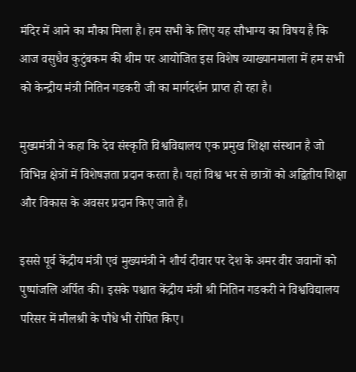मंदिर में आने का मौका मिला है। हम सभी के लिए यह सौभाग्य का विषय है कि आज वसुधैव कुटुंबकम की थीम पर आयोजित इस विशेष व्याख्यानमाला में हम सभी को केन्द्रीय मंत्री नितिन गडकरी जी का मार्गदर्शन प्राप्त हो रहा है।

मुख्यमंत्री ने कहा कि देव संस्कृति विश्वविद्यालय एक प्रमुख शिक्षा संस्थान है जो विभिन्न क्षेत्रों में विशेषज्ञता प्रदान करता है। यहां विश्व भर से छात्रों को अद्वितीय शिक्षा और विकास के अवसर प्रदान किए जाते हैं।

इससे पूर्व केंद्रीय मंत्री एवं मुख्यमंत्री ने शौर्य दीवार पर देश के अमर वीर जवानों को पुष्पांजलि अर्पित की। इसके पश्चात केंद्रीय मंत्री श्री नितिन गडकरी ने विश्वविद्यालय परिसर में मौलश्री के पौधे भी रोपित किए।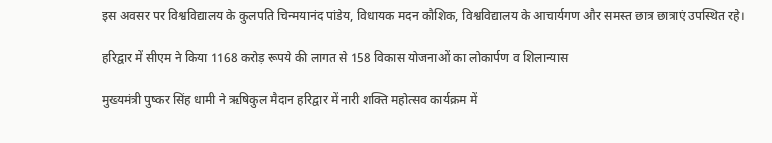इस अवसर पर विश्वविद्यालय के कुलपति चिन्मयानंद पांडेय, विधायक मदन कौशिक, विश्वविद्यालय के आचार्यगण और समस्त छात्र छात्राएं उपस्थित रहे।

हरिद्वार में सीएम ने किया 1168 करोड़ रूपये की लागत से 158 विकास योजनाओं का लोकार्पण व शिलान्यास

मुख्यमंत्री पुष्कर सिंह धामी ने ऋषिकुल मैदान हरिद्वार में नारी शक्ति महोत्सव कार्यक्रम में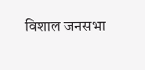विशाल जनसभा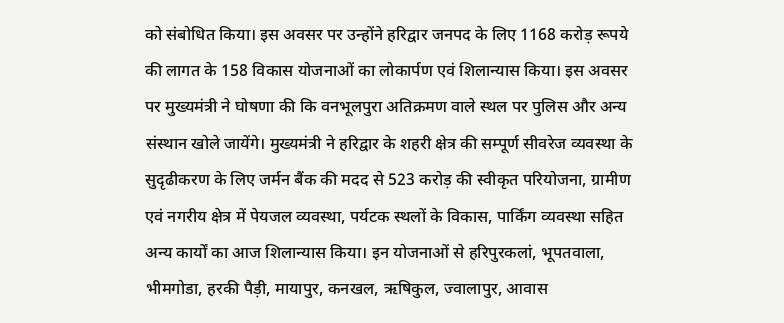को संबोधित किया। इस अवसर पर उन्होंने हरिद्वार जनपद के लिए 1168 करोड़ रूपये की लागत के 158 विकास योजनाओं का लोकार्पण एवं शिलान्यास किया। इस अवसर पर मुख्यमंत्री ने घोषणा की कि वनभूलपुरा अतिक्रमण वाले स्थल पर पुलिस और अन्य संस्थान खोले जायेंगे। मुख्यमंत्री ने हरिद्वार के शहरी क्षेत्र की सम्पूर्ण सीवरेज व्यवस्था के सुदृढीकरण के लिए जर्मन बैंक की मदद से 523 करोड़ की स्वीकृत परियोजना, ग्रामीण एवं नगरीय क्षेत्र में पेयजल व्यवस्था, पर्यटक स्थलों के विकास, पार्किंग व्यवस्था सहित अन्य कार्यों का आज शिलान्यास किया। इन योजनाओं से हरिपुरकलां, भूपतवाला, भीमगोडा, हरकी पैड़ी, मायापुर, कनखल, ऋषिकुल, ज्वालापुर, आवास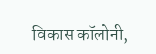विकास कॉलोनी,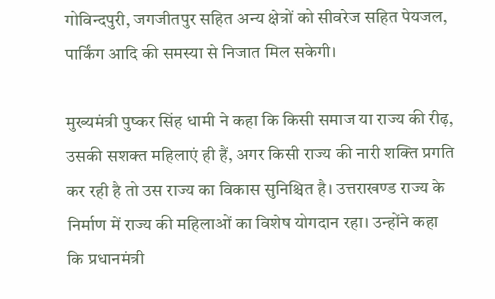गोविन्दपुरी, जगजीतपुर सहित अन्य क्षेत्रों को सीवरेज सहित पेयजल, पार्किंग आदि की समस्या से निजात मिल सकेगी।

मुख्यमंत्री पुष्कर सिंह धामी ने कहा कि किसी समाज या राज्य की रीढ़, उसकी सशक्त महिलाएं ही हैं, अगर किसी राज्य की नारी शक्ति प्रगति कर रही है तो उस राज्य का विकास सुनिश्चित है। उत्तराखण्ड राज्य के निर्माण में राज्य की महिलाओं का विशेष योगदान रहा। उन्होंने कहा कि प्रधानमंत्री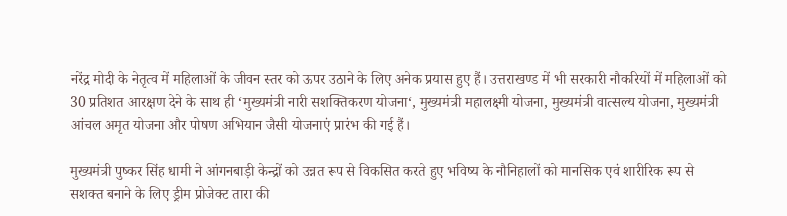नरेंद्र मोदी के नेतृत्व में महिलाओं के जीवन स्तर को ऊपर उठाने के लिए अनेक प्रयास हुए हैं। उत्तराखण्ड में भी सरकारी नौकरियों में महिलाओं को 30 प्रतिशत आरक्षण देने के साथ ही ‘मुख्यमंत्री नारी सशक्तिकरण योजना‘, मुख्यमंत्री महालक्ष्मी योजना, मुख्यमंत्री वात्सल्य योजना, मुख्यमंत्री आंचल अमृत योजना और पोषण अभियान जैसी योजनाएं प्रारंभ की गई हैं।

मुख्यमंत्री पुष्कर सिंह धामी ने आंगनबाड़ी केन्द्रों को उन्नत रूप से विकसित करते हुए भविष्य के नौनिहालों को मानसिक एवं शारीरिक रूप से सशक्त बनाने के लिए ड्रीम प्रोजेक्ट तारा की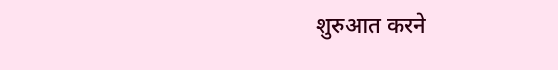शुरुआत करने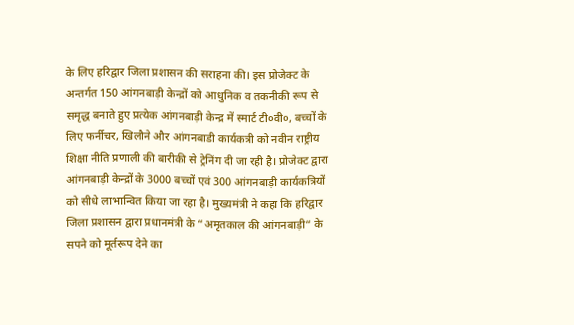के लिए हरिद्वार जिला प्रशासन की सराहना की। इस प्रोजेक्ट के अन्तर्गत 150 आंगनबाड़ी केन्द्रों को आधुनिक व तकनीकी रूप से समृद्ध बनाते हुए प्रत्येक आंगनबाड़ी केन्द्र में स्मार्ट टी०वी०, बच्चों के लिए फर्नीचर, खिलौने और आंगनबाडी कार्यकत्री को नवीन राष्ट्रीय शिक्षा नीति प्रणाली की बारीकी से ट्रेनिंग दी जा रही है। प्रोजेक्ट द्वारा आंगनबाड़ी केन्द्रों के 3000 बच्चों एवं 300 आंगनबाड़ी कार्यकत्रियों को सीधे लाभान्वित किया जा रहा है। मुख्यमंत्री ने कहा कि हरिद्वार जिला प्रशासन द्वारा प्रधानमंत्री के “अमृतकाल की आंगनबाड़ी“ के सपने को मूर्तरूप देने का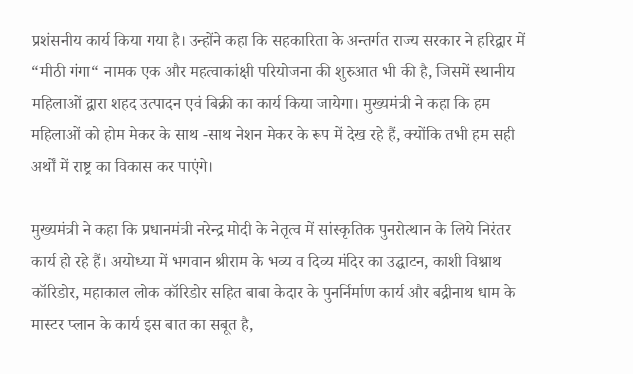प्रशंसनीय कार्य किया गया है। उन्होंने कहा कि सहकारिता के अन्तर्गत राज्य सरकार ने हरिद्वार में “मीठी गंगा“ नामक एक और महत्वाकांक्षी परियोजना की शुरुआत भी की है, जिसमें स्थानीय महिलाओं द्वारा शहद उत्पादन एवं बिक्री का कार्य किया जायेगा। मुख्यमंत्री ने कहा कि हम महिलाओं को होम मेकर के साथ -साथ नेशन मेकर के रूप में देख रहे हैं, क्योंकि तभी हम सही अर्थों में राष्ट्र का विकास कर पाएंगे।

मुख्यमंत्री ने कहा कि प्रधानमंत्री नरेन्द्र मोदी के नेतृत्व में सांस्कृतिक पुनरोत्थान के लिये निरंतर कार्य हो रहे हैं। अयोध्या में भगवान श्रीराम के भव्य व दिव्य मंदिर का उद्घाटन, काशी विश्नाथ कॉरिडोर, महाकाल लोक कॉरिडोर सहित बाबा केदार के पुनर्निर्माण कार्य और बद्रीनाथ धाम के मास्टर प्लान के कार्य इस बात का सबूत है,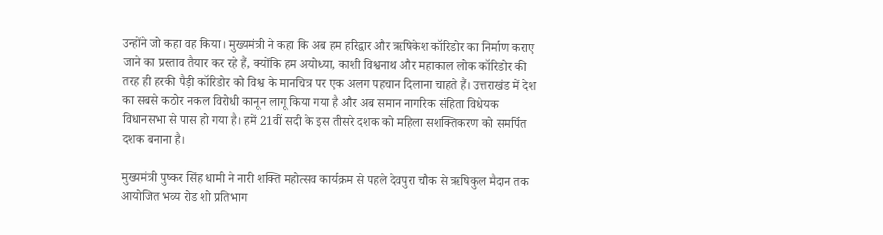उन्होंने जो कहा वह किया। मुख्यमंत्री ने कहा कि अब हम हरिद्वार और ऋषिकेश कॉरिडोर का निर्माण कराए जाने का प्रस्ताव तैयार कर रहे हैं, क्योंकि हम अयोध्या, काशी विश्वनाथ और महाकाल लोक कॉरिडोर की तरह ही हरकी पैड़ी कॉरिडोर को विश्व के मानचित्र पर एक अलग पहचान दिलाना चाहते हैं। उत्तराखंड में देश का सबसे कठोर नकल विरोधी कानून लागू किया गया है और अब समान नागरिक संहिता विधेयक विधानसभा से पास हो गया है। हमें 21वीं सदी के इस तीसरे दशक को महिला सशक्तिकरण को समर्पित दशक बनाना है।

मुख्यमंत्री पुष्कर सिंह धामी ने नारी शक्ति महोत्सव कार्यक्रम से पहले देवपुरा चौक से ऋषिकुल मैदान तक आयोजित भव्य रोड शो प्रतिभाग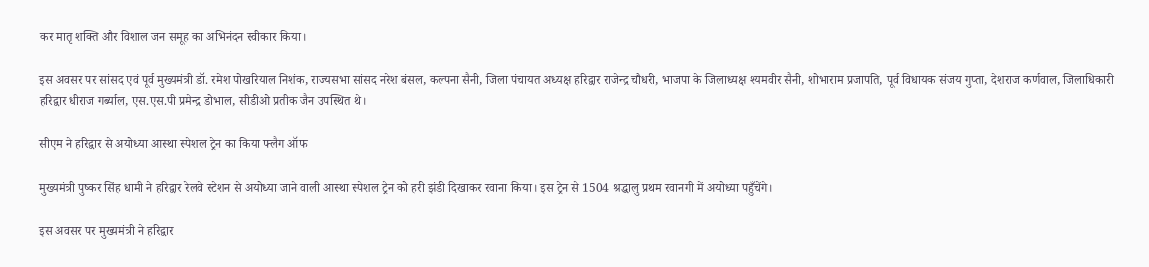कर मातृ शक्ति और विशाल जन समूह का अभिनंदन स्वीकार किया।

इस अवसर पर सांसद एवं पूर्व मुख्यमंत्री डॉ. रमेश पोखरियाल निशंक, राज्यसभा सांसद नरेश बंसल, कल्पना सैनी, जिला पंचायत अध्यक्ष हरिद्वार राजेन्द्र चौधरी, भाजपा के जिलाध्यक्ष श्यमवीर सैनी, शोभाराम प्रजापति, पूर्व विधायक संजय गुप्ता, देशराज कर्णवाल, जिलाधिकारी हरिद्वार धीराज गर्ब्याल, एस.एस.पी प्रमेन्द्र डोभाल, सीडीओ प्रतीक जैन उपस्थित थे।

सीएम ने हरिद्वार से अयोध्या आस्था स्पेशल ट्रेन का किया फ्लैग ऑफ

मुख्यमंत्री पुष्कर सिंह धामी ने हरिद्वार रेलवे स्टेशन से अयोध्या जाने वाली आस्था स्पेशल ट्रेन को हरी झंडी दिखाकर रवाना किया। इस ट्रेन से 1504 श्रद्धालु प्रथम रवानगी में अयोध्या पहुँचेंगे।

इस अवसर पर मुख्यमंत्री ने हरिद्वार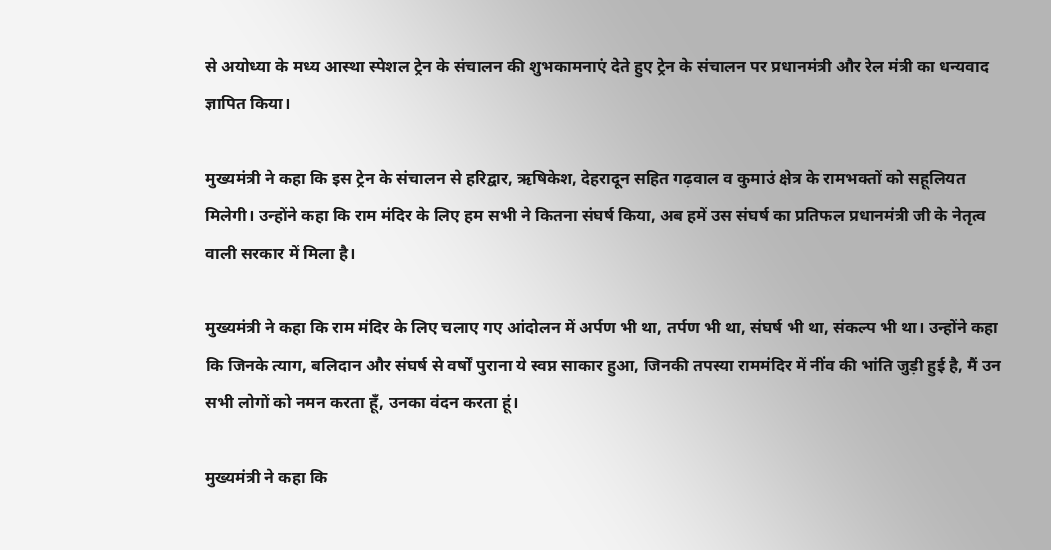से अयोध्या के मध्य आस्था स्पेशल ट्रेन के संचालन की शुभकामनाएं देते हुए ट्रेन के संचालन पर प्रधानमंत्री और रेल मंत्री का धन्यवाद ज्ञापित किया।

मुख्यमंत्री ने कहा कि इस ट्रेन के संचालन से हरिद्वार, ऋषिकेश, देहरादून सहित गढ़वाल व कुमाउं क्षेत्र के रामभक्तों को सहूलियत मिलेगी। उन्होंने कहा कि राम मंदिर के लिए हम सभी ने कितना संघर्ष किया, अब हमें उस संघर्ष का प्रतिफल प्रधानमंत्री जी के नेतृत्व वाली सरकार में मिला है।

मुख्यमंत्री ने कहा कि राम मंदिर के लिए चलाए गए आंदोलन में अर्पण भी था, तर्पण भी था, संघर्ष भी था, संकल्प भी था। उन्होंने कहा कि जिनके त्याग, बलिदान और संघर्ष से वर्षों पुराना ये स्वप्न साकार हुआ, जिनकी तपस्या राममंदिर में नींव की भांति जुड़ी हुई है, मैं उन सभी लोगों को नमन करता हूँ, उनका वंदन करता हूं।

मुख्यमंत्री ने कहा कि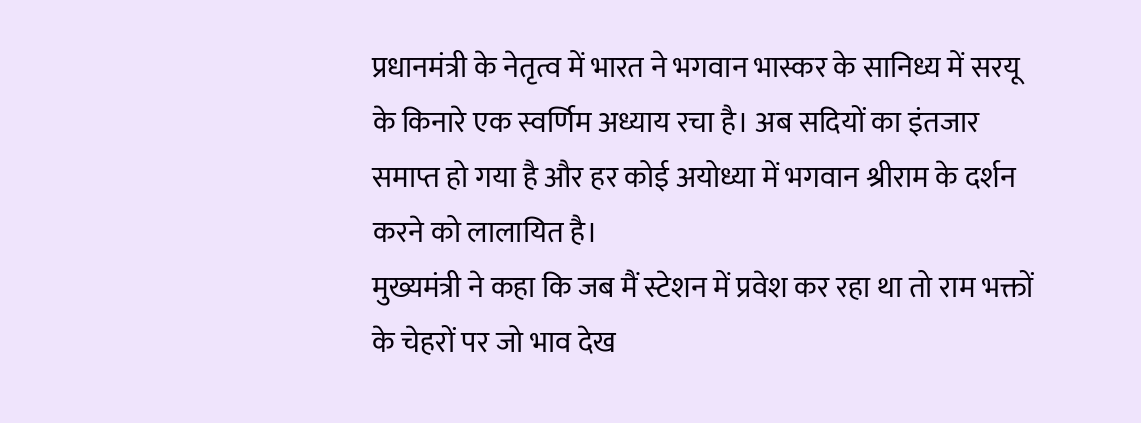प्रधानमंत्री के नेतृत्व में भारत ने भगवान भास्कर के सानिध्य में सरयू के किनारे एक स्वर्णिम अध्याय रचा है। अब सदियों का इंतजार समाप्त हो गया है और हर कोई अयोध्या में भगवान श्रीराम के दर्शन करने को लालायित है।
मुख्यमंत्री ने कहा कि जब मैं स्टेशन में प्रवेश कर रहा था तो राम भक्तों के चेहरों पर जो भाव देख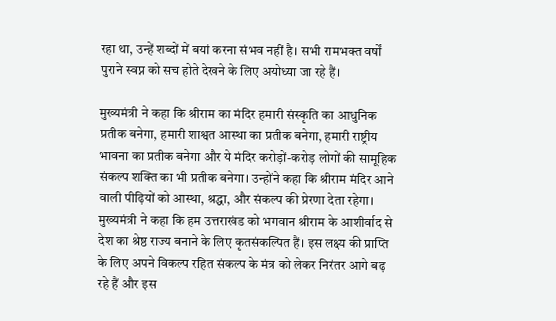रहा था, उन्हें शब्दों में बयां करना संभव नहीं है। सभी रामभक्त वर्षों पुराने स्वप्न को सच होते देखने के लिए अयोध्या जा रहे हैं।

मुख्यमंत्री ने कहा कि श्रीराम का मंदिर हमारी संस्कृति का आधुनिक प्रतीक बनेगा, हमारी शाश्वत आस्था का प्रतीक बनेगा, हमारी राष्ट्रीय भावना का प्रतीक बनेगा और ये मंदिर करोड़ों-करोड़ लोगों की सामूहिक संकल्प शक्ति का भी प्रतीक बनेगा। उन्होंने कहा कि श्रीराम मंदिर आने वाली पीढ़ियों को आस्था, श्रद्धा, और संकल्प की प्रेरणा देता रहेगा। मुख्यमंत्री ने कहा कि हम उत्तराखंड को भगवान श्रीराम के आशीर्वाद से देश का श्रेष्ठ राज्य बनाने के लिए कृतसंकल्पित हैं। इस लक्ष्य की प्राप्ति के लिए अपने विकल्प रहित संकल्प के मंत्र को लेकर निरंतर आगे बढ़ रहे हैं और इस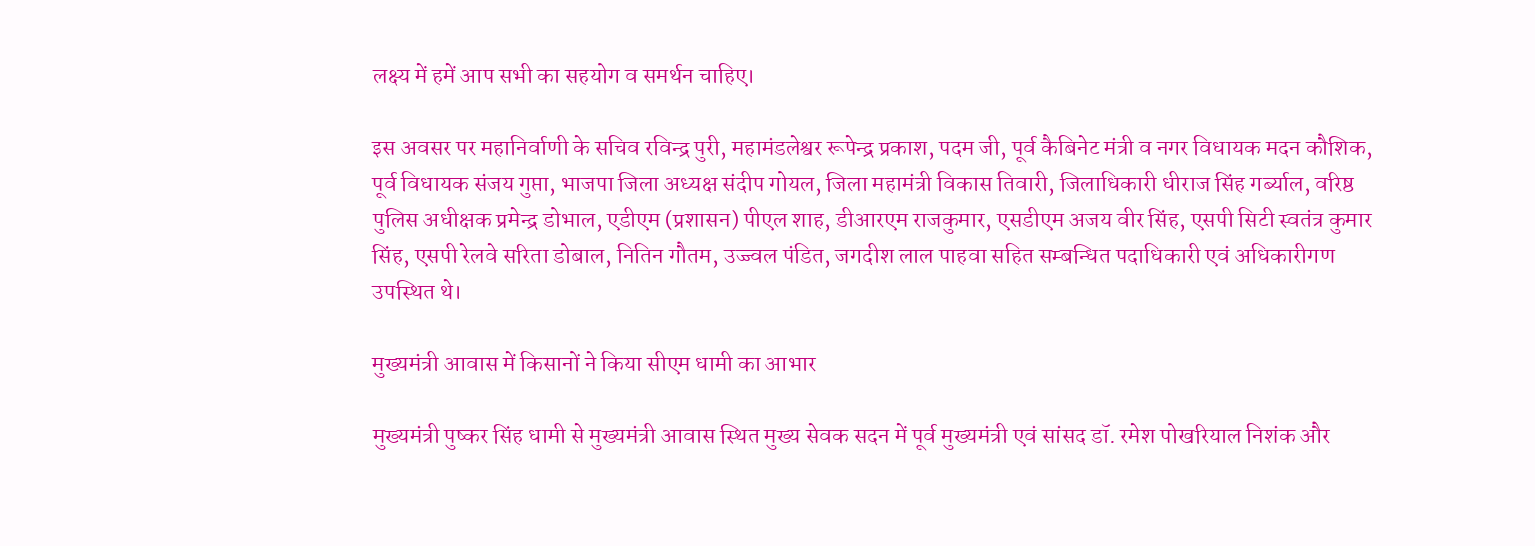लक्ष्य में हमें आप सभी का सहयोग व समर्थन चाहिए।

इस अवसर पर महानिर्वाणी के सचिव रविन्द्र पुरी, महामंडलेश्वर रूपेन्द्र प्रकाश, पदम जी, पूर्व कैबिनेट मंत्री व नगर विधायक मदन कौशिक, पूर्व विधायक संजय गुप्ता, भाजपा जिला अध्यक्ष संदीप गोयल, जिला महामंत्री विकास तिवारी, जिलाधिकारी धीराज सिंह गर्ब्याल, वरिष्ठ पुलिस अधीक्षक प्रमेन्द्र डोभाल, एडीएम (प्रशासन) पीएल शाह, डीआरएम राजकुमार, एसडीएम अजय वीर सिंह, एसपी सिटी स्वतंत्र कुमार सिंह, एसपी रेलवे सरिता डोबाल, नितिन गौतम, उज्ज्वल पंडित, जगदीश लाल पाहवा सहित सम्बन्धित पदाधिकारी एवं अधिकारीगण उपस्थित थे।

मुख्यमंत्री आवास में किसानों ने किया सीएम धामी का आभार

मुख्यमंत्री पुष्कर सिंह धामी से मुख्यमंत्री आवास स्थित मुख्य सेवक सदन में पूर्व मुख्यमंत्री एवं सांसद डॉ. रमेश पोखरियाल निशंक और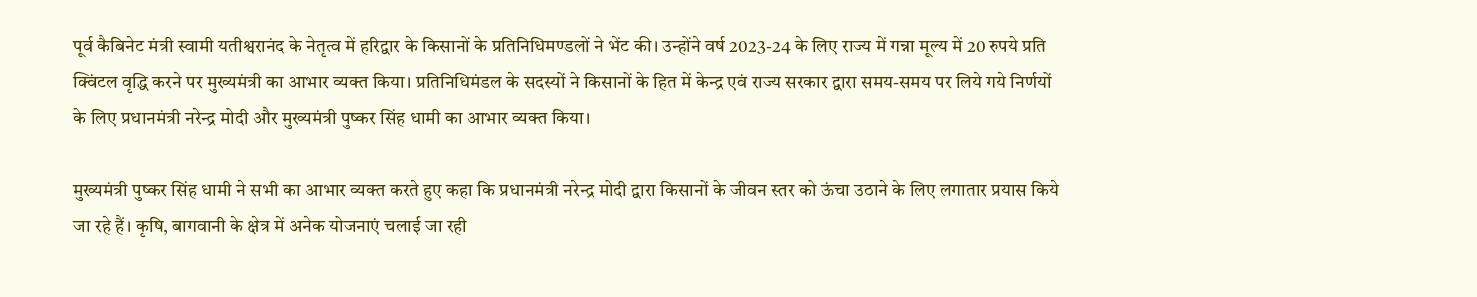पूर्व कैबिनेट मंत्री स्वामी यतीश्वरानंद के नेतृत्व में हरिद्वार के किसानों के प्रतिनिधिमण्डलों ने भेंट की। उन्होंने वर्ष 2023-24 के लिए राज्य में गन्ना मूल्य में 20 रुपये प्रति क्विंटल वृद्धि करने पर मुख्यमंत्री का आभार व्यक्त किया। प्रतिनिधिमंडल के सदस्यों ने किसानों के हित में केन्द्र एवं राज्य सरकार द्वारा समय-समय पर लिये गये निर्णयों के लिए प्रधानमंत्री नरेन्द्र मोदी और मुख्यमंत्री पुष्कर सिंह धामी का आभार व्यक्त किया।

मुख्यमंत्री पुष्कर सिंह धामी ने सभी का आभार व्यक्त करते हुए कहा कि प्रधानमंत्री नरेन्द्र मोदी द्वारा किसानों के जीवन स्तर को ऊंचा उठाने के लिए लगातार प्रयास किये जा रहे हैं। कृषि, बागवानी के क्षेत्र में अनेक योजनाएं चलाई जा रही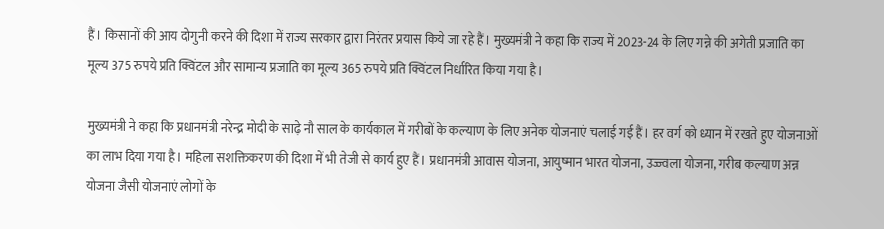हैं। किसानों की आय दोगुनी करने की दिशा में राज्य सरकार द्वारा निरंतर प्रयास किये जा रहे हैं। मुख्यमंत्री ने कहा कि राज्य में 2023-24 के लिए गन्ने की अगेती प्रजाति का मूल्य 375 रुपये प्रति क्विंटल और सामान्य प्रजाति का मूल्य 365 रुपये प्रति क्विंटल निर्धारित किया गया है।

मुख्यमंत्री ने कहा कि प्रधानमंत्री नरेन्द्र मोदी के साढ़े नौ साल के कार्यकाल में गरीबों के कल्याण के लिए अनेक योजनाएं चलाई गई हैं। हर वर्ग को ध्यान में रखते हुए योजनाओं का लाभ दिया गया है। महिला सशक्तिकरण की दिशा में भी तेजी से कार्य हुए हैं। प्रधानमंत्री आवास योजना, आयुष्मान भारत योजना, उज्ज्वला योजना, गरीब कल्याण अन्न योजना जैसी योजनाएं लोगों के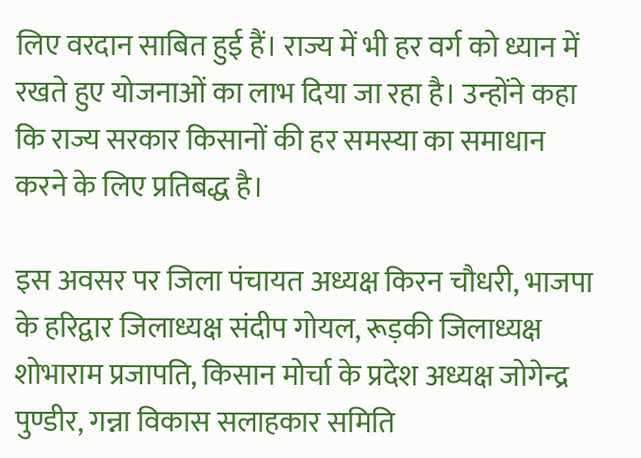लिए वरदान साबित हुई हैं। राज्य में भी हर वर्ग को ध्यान में रखते हुए योजनाओं का लाभ दिया जा रहा है। उन्होंने कहा कि राज्य सरकार किसानों की हर समस्या का समाधान करने के लिए प्रतिबद्ध है।

इस अवसर पर जिला पंचायत अध्यक्ष किरन चौधरी, भाजपा के हरिद्वार जिलाध्यक्ष संदीप गोयल, रूड़की जिलाध्यक्ष शोभाराम प्रजापति, किसान मोर्चा के प्रदेश अध्यक्ष जोगेन्द्र पुण्डीर, गन्ना विकास सलाहकार समिति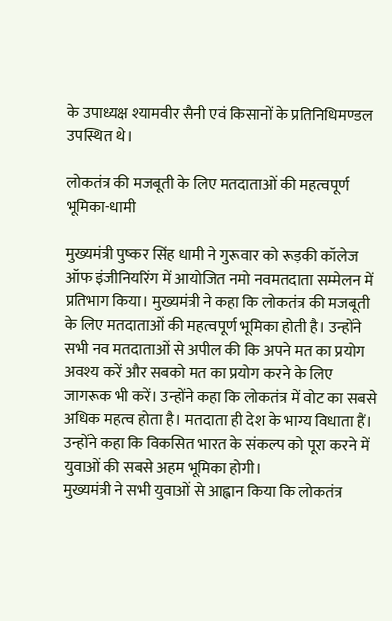के उपाध्यक्ष श्यामवीर सैनी एवं किसानों के प्रतिनिधिमण्डल उपस्थित थे।

लोकतंत्र की मजबूती के लिए मतदाताओं की महत्वपूर्ण भूमिका-धामी

मुख्यमंत्री पुष्कर सिंह धामी ने गुरूवार को रूड़की कॉलेज ऑफ इंजीनियरिंग में आयोजित नमो नवमतदाता सम्मेलन में प्रतिभाग किया। मुख्यमंत्री ने कहा कि लोकतंत्र की मजबूती के लिए मतदाताओं की महत्वपूर्ण भूमिका होती है। उन्होंने सभी नव मतदाताओं से अपील की कि अपने मत का प्रयोग अवश्य करें और सबको मत का प्रयोग करने के लिए जागरूक भी करें। उन्होंने कहा कि लोकतंत्र में वोट का सबसे अधिक महत्व होता है। मतदाता ही देश के भाग्य विधाता हैं। उन्होंने कहा कि विकसित भारत के संकल्प को पूरा करने में युवाओं की सबसे अहम भूमिका होगी।
मुख्यमंत्री ने सभी युवाओं से आह्वान किया कि लोकतंत्र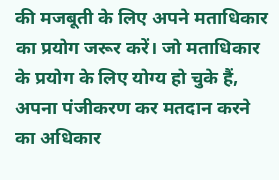की मजबूती के लिए अपने मताधिकार का प्रयोग जरूर करें। जो मताधिकार के प्रयोग के लिए योग्य हो चुके हैं, अपना पंजीकरण कर मतदान करने का अधिकार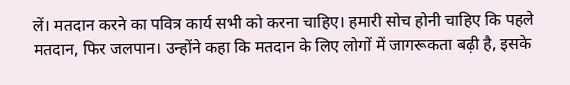लें। मतदान करने का पवित्र कार्य सभी को करना चाहिए। हमारी सोच होनी चाहिए कि पहले मतदान, फिर जलपान। उन्होंने कहा कि मतदान के लिए लोगों में जागरूकता बढ़ी है, इसके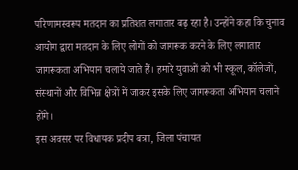परिणामस्वरूप मतदान का प्रतिशत लगातार बढ़ रहा है। उन्होंने कहा कि चुनाव आयोग द्वारा मतदान के लिए लोगों को जागरूक करने के लिए लगातार जागरूकता अभियान चलाये जाते हैं। हमारे युवाओं को भी स्कूल, कॉलेजों, संस्थानों और विभिन्न क्षेत्रों में जाकर इसके लिए जागरूकता अभियान चलाने होंगे।
इस अवसर पर विधायक प्रदीप बत्रा, जिला पंचायत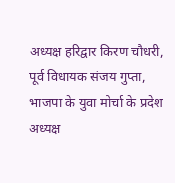अध्यक्ष हरिद्वार किरण चौधरी, पूर्व विधायक संजय गुप्ता, भाजपा के युवा मोर्चा के प्रदेश अध्यक्ष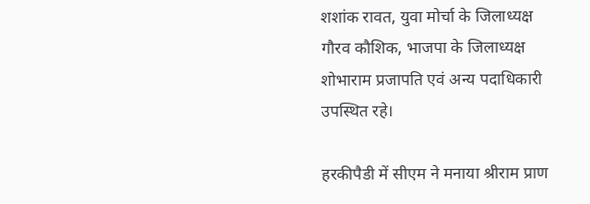शशांक रावत, युवा मोर्चा के जिलाध्यक्ष गौरव कौशिक, भाजपा के जिलाध्यक्ष शोभाराम प्रजापति एवं अन्य पदाधिकारी उपस्थित रहे।

हरकीपैडी में सीएम ने मनाया श्रीराम प्राण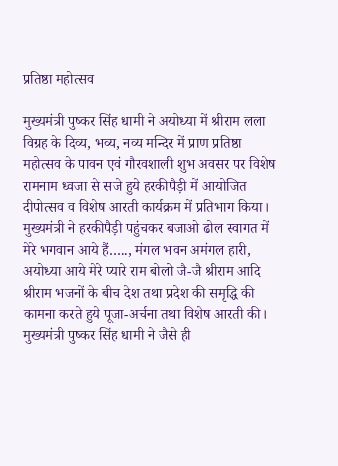प्रतिष्ठा महोत्सव

मुख्यमंत्री पुष्कर सिंह धामी ने अयोध्या में श्रीराम लला विग्रह के दिव्य, भव्य, नव्य मन्दिर में प्राण प्रतिष्ठा महोत्सव के पावन एवं गौरवशाली शुभ अवसर पर विशेष रामनाम ध्वजा से सजे हुये हरकीपैड़ी में आयोजित दीपोत्सव व विशेष आरती कार्यक्रम में प्रतिभाग किया।
मुख्यमंत्री ने हरकीपैड़ी पहुंचकर बजाओ ढोल स्वागत में मेरे भगवान आये हैं….., मंगल भवन अमंगल हारी, अयोध्या आये मेरे प्यारे राम बोलो जै-जै श्रीराम आदि श्रीराम भजनों के बीच देश तथा प्रदेश की समृद्धि की कामना करते हुये पूजा-अर्चना तथा विशेष आरती की।
मुख्यमंत्री पुष्कर सिंह धामी ने जैसे ही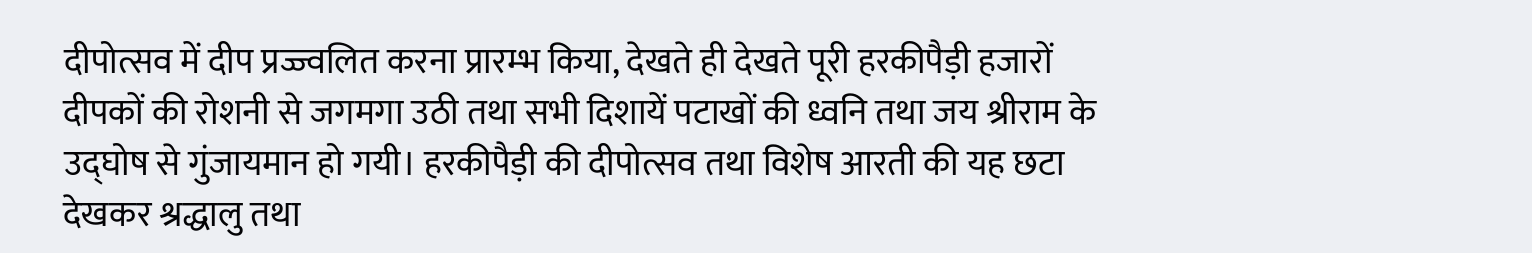दीपोत्सव में दीप प्रज्ज्वलित करना प्रारम्भ किया, देखते ही देखते पूरी हरकीपैड़ी हजारों दीपकों की रोशनी से जगमगा उठी तथा सभी दिशायें पटाखों की ध्वनि तथा जय श्रीराम के उद्घोष से गुंजायमान हो गयी। हरकीपैड़ी की दीपोत्सव तथा विशेष आरती की यह छटा देखकर श्रद्धालु तथा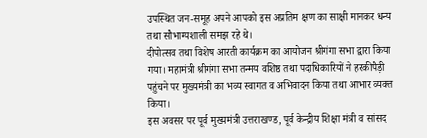उपस्थित जन-समूह अपने आपको इस अप्रतिम क्षण का साक्षी मानकर धन्य तथा सौभाग्यशाली समझ रहे थे।
दीपोत्सव तथा विशेष आरती कार्यक्रम का आयोजन श्रीगंगा सभा द्वारा किया गया। महामंत्री श्रीगंगा सभा तन्मय वशिष्ठ तथा पदाधिकारियों ने हरकीपैड़ी पहुंचने पर मुख्यमंत्री का भव्य स्वागत व अभिवादन किया तथा आभार व्यक्त किया।
इस अवसर पर पूर्व मुख्यमंत्री उत्तराखण्ड, पूर्व केन्द्रीय शिक्षा मंत्री व सांसद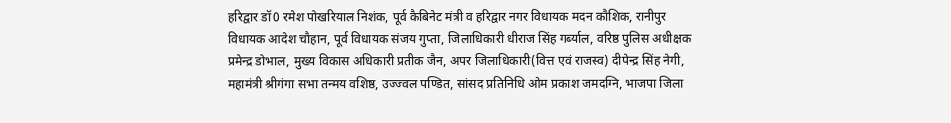हरिद्वार डॉ0 रमेश पोखरियाल निशंक, पूर्व कैबिनेट मंत्री व हरिद्वार नगर विधायक मदन कौशिक, रानीपुर विधायक आदेश चौहान, पूर्व विधायक संजय गुप्ता, जिलाधिकारी धीराज सिंह गर्ब्याल, वरिष्ठ पुलिस अधीक्षक प्रमेन्द्र डोभाल, मुख्य विकास अधिकारी प्रतीक जैन, अपर जिलाधिकारी(वित्त एवं राजस्व) दीपेन्द्र सिंह नेगी, महामंत्री श्रीगंगा सभा तन्मय वशिष्ठ, उज्ज्वल पण्डित, सांसद प्रतिनिधि ओम प्रकाश जमदग्नि, भाजपा जिला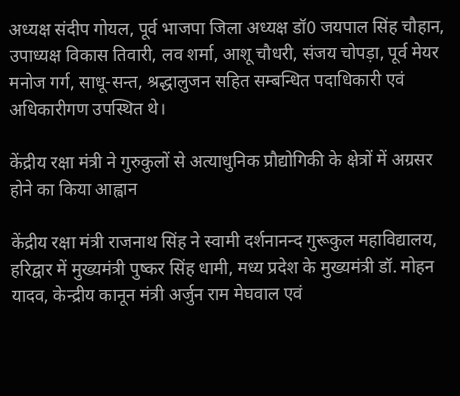अध्यक्ष संदीप गोयल, पूर्व भाजपा जिला अध्यक्ष डॉ0 जयपाल सिंह चौहान, उपाध्यक्ष विकास तिवारी, लव शर्मा, आशू चौधरी, संजय चोपड़ा, पूर्व मेयर मनोज गर्ग, साधू-सन्त, श्रद्धालुजन सहित सम्बन्धित पदाधिकारी एवं अधिकारीगण उपस्थित थे।

केंद्रीय रक्षा मंत्री ने गुरुकुलों से अत्याधुनिक प्रौद्योगिकी के क्षेत्रों में अग्रसर होने का किया आह्वान

केंद्रीय रक्षा मंत्री राजनाथ सिंह ने स्वामी दर्शनानन्द गुरूकुल महाविद्यालय, हरिद्वार में मुख्यमंत्री पुष्कर सिंह धामी, मध्य प्रदेश के मुख्यमंत्री डॉ. मोहन यादव, केन्द्रीय कानून मंत्री अर्जुन राम मेघवाल एवं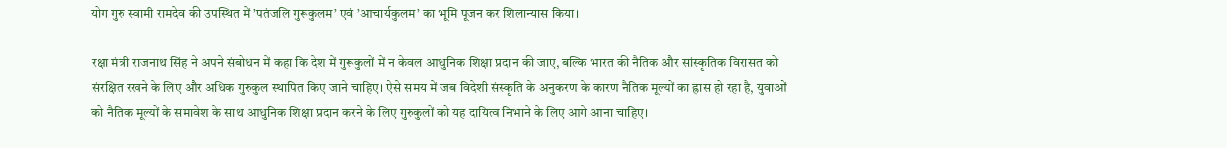योग गुरु स्वामी रामदेव की उपस्थित में ’पतंजलि गुरूकुलम’ एवं ’आचार्यकुलम’ का भूमि पूजन कर शिलान्यास किया।

रक्षा मंत्री राजनाथ सिंह ने अपने संबोधन में कहा कि देश में गुरूकुलों में न केवल आधुनिक शिक्षा प्रदान की जाए, बल्कि भारत की नैतिक और सांस्कृतिक विरासत को संरक्षित रखने के लिए और अधिक गुरुकुल स्थापित किए जाने चाहिए। ऐसे समय में जब विदेशी संस्कृति के अनुकरण के कारण नैतिक मूल्यों का ह्रास हो रहा है, युवाओं को नैतिक मूल्यों के समावेश के साथ आधुनिक शिक्षा प्रदान करने के लिए गुरुकुलों को यह दायित्व निभाने के लिए आगे आना चाहिए।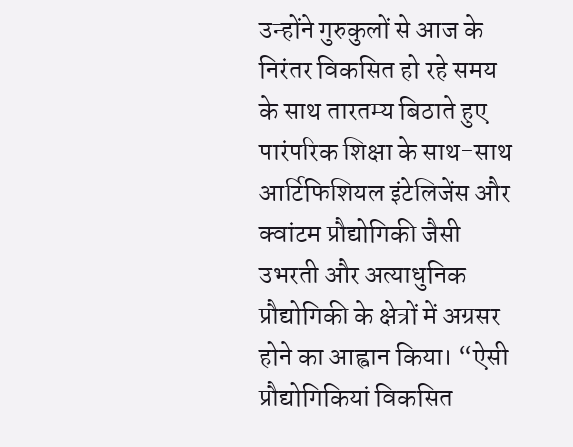उन्होंने गुरुकुलों से आज के निरंतर विकसित हो रहे समय के साथ तारतम्य बिठाते हुए पारंपरिक शिक्षा के साथ-साथ आर्टिफिशियल इंटेलिजेंस और क्वांटम प्रौद्योगिकी जैसी उभरती और अत्याधुनिक प्रौद्योगिकी के क्षेत्रों में अग्रसर होने का आह्वान किया। “ऐसी प्रौद्योगिकियां विकसित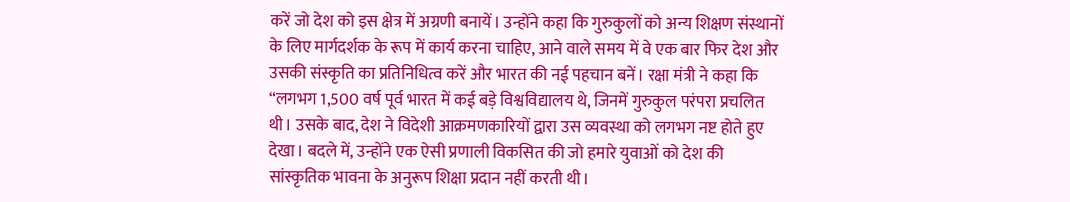करें जो देश को इस क्षेत्र में अग्रणी बनायें। उन्होंने कहा कि गुरुकुलों को अन्य शिक्षण संस्थानों के लिए मार्गदर्शक के रूप में कार्य करना चाहिए, आने वाले समय में वे एक बार फिर देश और उसकी संस्कृति का प्रतिनिधित्व करें और भारत की नई पहचान बनें। रक्षा मंत्री ने कहा कि “लगभग 1,500 वर्ष पूर्व भारत में कई बड़े विश्वविद्यालय थे, जिनमें गुरुकुल परंपरा प्रचलित थी। उसके बाद, देश ने विदेशी आक्रमणकारियों द्वारा उस व्यवस्था को लगभग नष्ट होते हुए देखा। बदले में, उन्होंने एक ऐसी प्रणाली विकसित की जो हमारे युवाओं को देश की सांस्कृतिक भावना के अनुरूप शिक्षा प्रदान नहीं करती थी।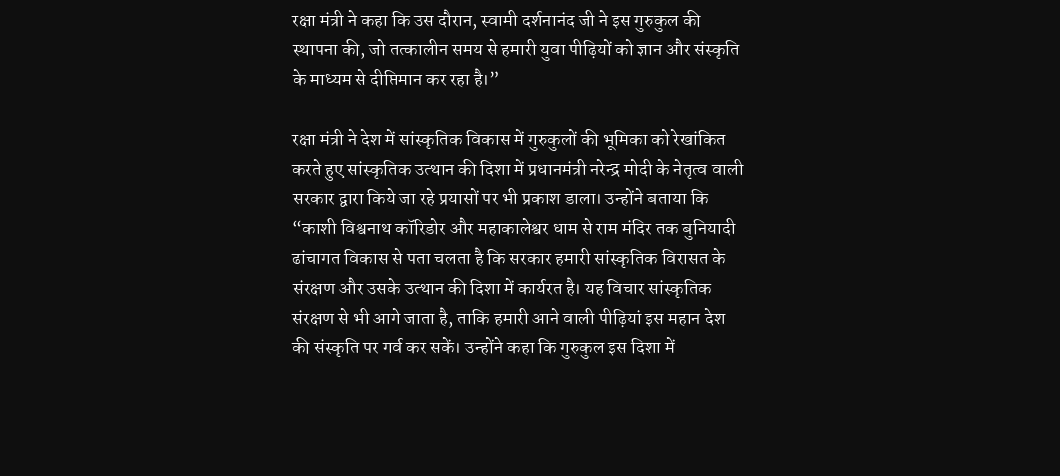रक्षा मंत्री ने कहा कि उस दौरान, स्वामी दर्शनानंद जी ने इस गुरुकुल की स्थापना की, जो तत्कालीन समय से हमारी युवा पीढ़ियों को ज्ञान और संस्कृति के माध्यम से दीप्तिमान कर रहा है।”

रक्षा मंत्री ने देश में सांस्कृतिक विकास में गुरुकुलों की भूमिका को रेखांकित करते हुए सांस्कृतिक उत्थान की दिशा में प्रधानमंत्री नरेन्द्र मोदी के नेतृत्व वाली सरकार द्वारा किये जा रहे प्रयासों पर भी प्रकाश डाला। उन्होंने बताया कि “काशी विश्वनाथ कॉरिडोर और महाकालेश्वर धाम से राम मंदिर तक बुनियादी ढांचागत विकास से पता चलता है कि सरकार हमारी सांस्कृतिक विरासत के संरक्षण और उसके उत्थान की दिशा में कार्यरत है। यह विचार सांस्कृतिक संरक्षण से भी आगे जाता है, ताकि हमारी आने वाली पीढ़ियां इस महान देश की संस्कृति पर गर्व कर सकें। उन्होंने कहा कि गुरुकुल इस दिशा में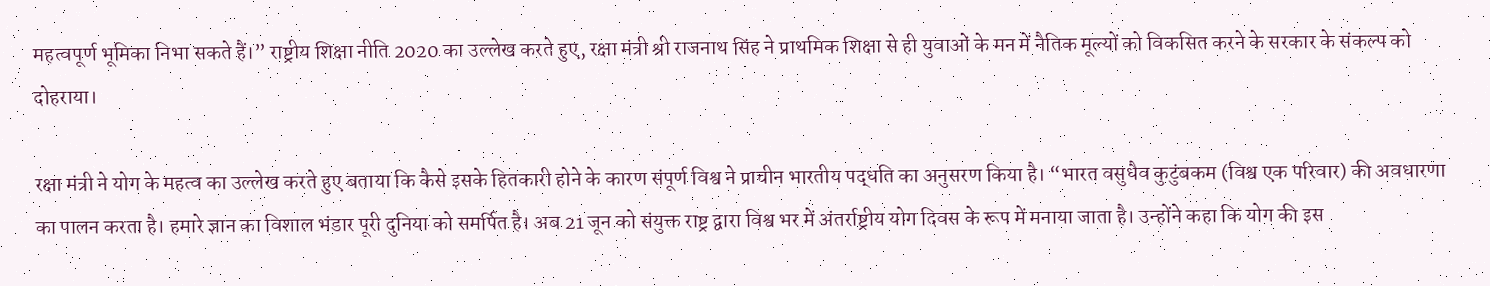महत्वपूर्ण भूमिका निभा सकते हैं।” राष्ट्रीय शिक्षा नीति 2020 का उल्लेख करते हुए, रक्षा मंत्री श्री राजनाथ सिंह ने प्राथमिक शिक्षा से ही युवाओं के मन में नैतिक मूल्यों को विकसित करने के सरकार के संकल्प को दोहराया।

रक्षा मंत्री ने योग के महत्व का उल्लेख करते हुए बताया कि कैसे इसके हितकारी होने के कारण संपूर्ण विश्व ने प्राचीन भारतीय पद्धति का अनुसरण किया है। “भारत वसुधैव कुटुंबकम (विश्व एक परिवार) की अवधारणा का पालन करता है। हमारे ज्ञान का विशाल भंडार पूरी दुनिया को समर्पित है। अब 21 जून को संयुक्त राष्ट्र द्वारा विश्व भर में अंतर्राष्ट्रीय योग दिवस के रूप में मनाया जाता है। उन्होंने कहा कि योग की इस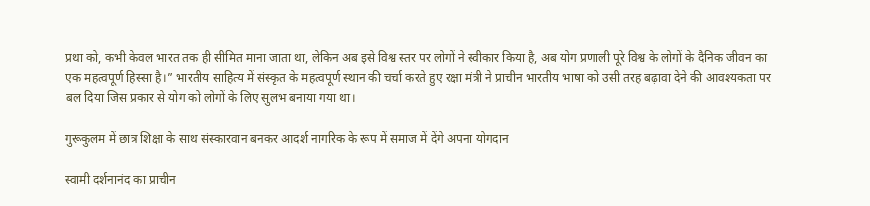प्रथा को, कभी केवल भारत तक ही सीमित माना जाता था, लेकिन अब इसे विश्व स्तर पर लोगों ने स्वीकार किया है, अब योग प्रणाली पूरे विश्व के लोगों के दैनिक जीवन का एक महत्वपूर्ण हिस्सा है।” भारतीय साहित्य में संस्कृत के महत्वपूर्ण स्थान की चर्चा करते हुए रक्षा मंत्री ने प्राचीन भारतीय भाषा को उसी तरह बढ़ावा देने की आवश्यकता पर बल दिया जिस प्रकार से योग को लोगों के लिए सुलभ बनाया गया था।

गुरूकुलम में छात्र शिक्षा के साथ संस्कारवान बनकर आदर्श नागरिक के रूप में समाज में देंगे अपना योगदान

स्वामी दर्शनानंद का प्राचीन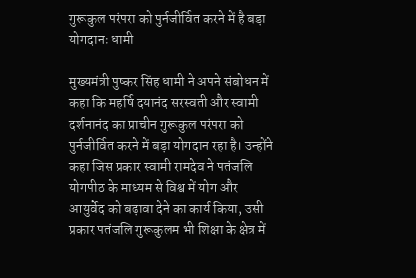गुरूकुल परंपरा को पुर्नजीर्वित करने में है बड़ा योगदानः धामी

मुख्यमंत्री पुष्कर सिंह धामी ने अपने संबोधन में कहा कि महर्षि दयानंद सरस्वती और स्वामी दर्शनानंद का प्राचीन गुरूकुल परंपरा को पुर्नजीर्वित करने में बड़ा योगदान रहा है। उन्होंने कहा जिस प्रकार स्वामी रामदेव ने पतंजलि योगपीठ के माध्यम से विश्व में योग और आयुर्वेद को बढ़ावा देने का कार्य किया, उसी प्रकार पतंजलि गुरूकुलम भी शिक्षा के क्षेत्र में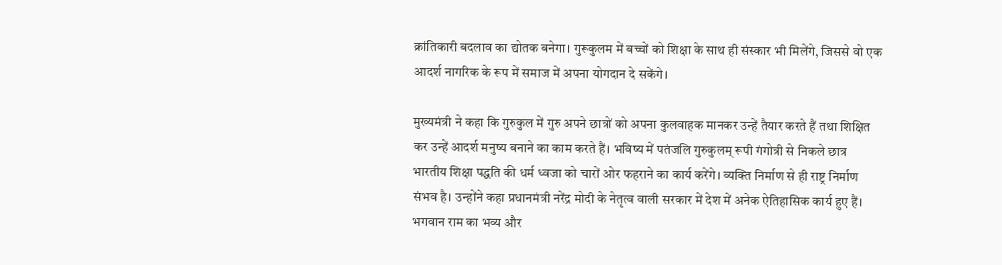क्रांतिकारी बदलाव का द्योतक बनेगा। गुरूकुलम में बच्चों को शिक्षा के साथ ही संस्कार भी मिलेंगे, जिससे वो एक आदर्श नागरिक के रूप में समाज में अपना योगदान दे सकेंगे।

मुख्यमंत्री ने कहा कि गुरुकुल में गुरु अपने छात्रों को अपना कुलवाहक मानकर उन्हें तैयार करते हैं तथा शिक्षित कर उन्हें आदर्श मनुष्य बनाने का काम करते हैं। भविष्य में पतंजलि गुरुकुलम् रूपी गंगोत्री से निकले छात्र भारतीय शिक्षा पद्धति की धर्म ध्वजा को चारों ओर फहराने का कार्य करेंगे। व्यक्ति निर्माण से ही राष्ट्र निर्माण संभव है। उन्होंने कहा प्रधानमंत्री नरेंद्र मोदी के नेतृत्व वाली सरकार में देश में अनेक ऐतिहासिक कार्य हुए हैं। भगवान राम का भव्य और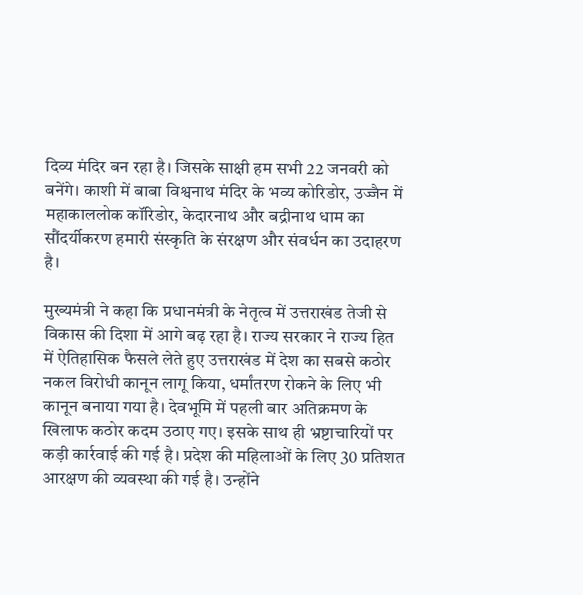दिव्य मंदिर बन रहा है। जिसके साक्षी हम सभी 22 जनवरी को बनेंगे। काशी में बाबा विश्वनाथ मंदिर के भव्य कोरिडोर, उज्जैन में महाकाललोक कॉरिडोर, केदारनाथ और बद्रीनाथ धाम का सौंदर्यीकरण हमारी संस्कृति के संरक्षण और संवर्धन का उदाहरण है।

मुख्यमंत्री ने कहा कि प्रधानमंत्री के नेतृत्व में उत्तराखंड तेजी से विकास की दिशा में आगे बढ़ रहा है। राज्य सरकार ने राज्य हित में ऐतिहासिक फैसले लेते हुए उत्तराखंड में देश का सबसे कठोर नकल विरोधी कानून लागू किया, धर्मांतरण रोकने के लिए भी कानून बनाया गया है। देवभूमि में पहली बार अतिक्रमण के खिलाफ कठोर कदम उठाए गए। इसके साथ ही भ्रष्टाचारियों पर कड़ी कार्रवाई की गई है। प्रदेश की महिलाओं के लिए 30 प्रतिशत आरक्षण की व्यवस्था की गई है। उन्होंने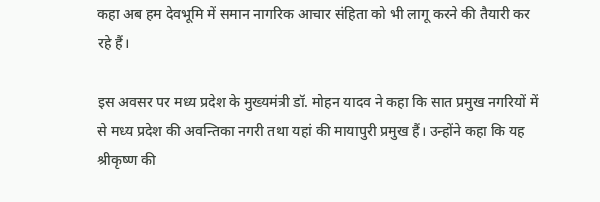कहा अब हम देवभूमि में समान नागरिक आचार संहिता को भी लागू करने की तैयारी कर रहे हैं।

इस अवसर पर मध्य प्रदेश के मुख्यमंत्री डॉ. मोहन यादव ने कहा कि सात प्रमुख नगरियों में से मध्य प्रदेश की अवन्तिका नगरी तथा यहां की मायापुरी प्रमुख हैं। उन्होंने कहा कि यह श्रीकृष्ण की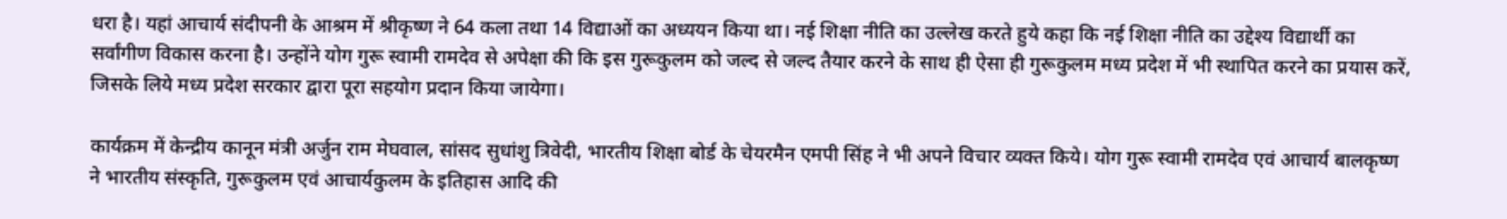धरा है। यहां आचार्य संदीपनी के आश्रम में श्रीकृष्ण ने 64 कला तथा 14 विद्याओं का अध्ययन किया था। नई शिक्षा नीति का उल्लेख करते हुये कहा कि नई शिक्षा नीति का उद्देश्य विद्यार्थी का सर्वांगीण विकास करना है। उन्होंने योग गुरू स्वामी रामदेव से अपेक्षा की कि इस गुरूकुलम को जल्द से जल्द तैयार करने के साथ ही ऐसा ही गुरूकुलम मध्य प्रदेश में भी स्थापित करने का प्रयास करें, जिसके लिये मध्य प्रदेश सरकार द्वारा पूरा सहयोग प्रदान किया जायेगा।

कार्यक्रम में केन्द्रीय कानून मंत्री अर्जुन राम मेघवाल, सांसद सुधांशु त्रिवेदी, भारतीय शिक्षा बोर्ड के चेयरमैन एमपी सिंह ने भी अपने विचार व्यक्त किये। योग गुरू स्वामी रामदेव एवं आचार्य बालकृष्ण ने भारतीय संस्कृति, गुरूकुलम एवं आचार्यकुलम के इतिहास आदि की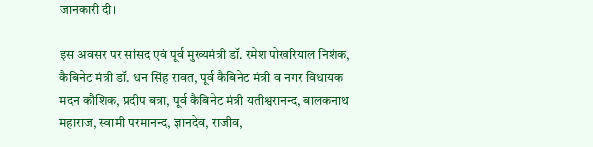जानकारी दी।

इस अवसर पर सांसद एवं पूर्व मुख्यमंत्री डॉ. रमेश पोखरियाल निशंक, कैबिनेट मंत्री डॉ. धन सिंह रावत, पूर्व कैबिनेट मंत्री व नगर विधायक मदन कौशिक, प्रदीप बत्रा, पूर्व कैबिनेट मंत्री यतीश्वरानन्द, बालकनाथ महाराज, स्वामी परमानन्द, ज्ञानदेव, राजीव,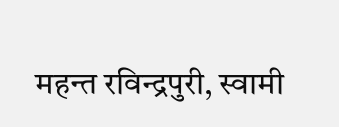महन्त रविन्द्रपुरी, स्वामी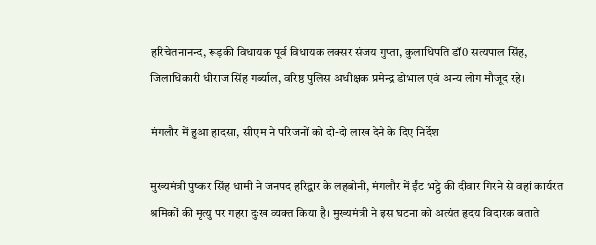हरिचेतनानन्द, रूड़की विधायक पूर्व विधायक लक्सर संजय गुप्ता, कुलाधिपति डॉ0 सत्यपाल सिंह, जिलाधिकारी धीराज सिंह गर्ब्याल, वरिष्ठ पुलिस अधीक्षक प्रमेन्द्र डोभाल एवं अन्य लोग मौजूद रहे।

मंगलौर में हुआ हादसा, सीएम ने परिजनों को दो-दो लाख देने के दिए निर्देश

मुख्यमंत्री पुष्कर सिंह धामी ने जनपद हरिद्वार के लहबोनी, मंगलौर में ईंट भट्ठे की दीवार गिरने से वहां कार्यरत श्रमिकों की मृत्यु पर गहरा दुःख व्यक्त किया है। मुख्यमंत्री ने इस घटना को अत्यंत हृदय विदारक बताते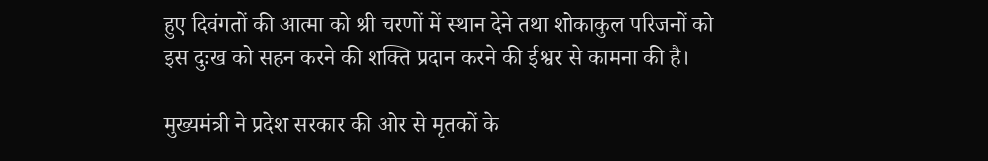हुए दिवंगतों की आत्मा को श्री चरणों में स्थान देने तथा शोकाकुल परिजनों को इस दुःख को सहन करने की शक्ति प्रदान करने की ईश्वर से कामना की है।

मुख्यमंत्री ने प्रदेश सरकार की ओर से मृतकों के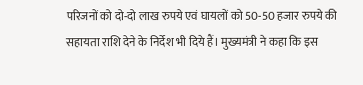परिजनों को दो-दो लाख रुपये एवं घायलों को 50-50 हजार रुपये की सहायता राशि देने के निर्देश भी दिये हैं। मुख्यमंत्री ने कहा कि इस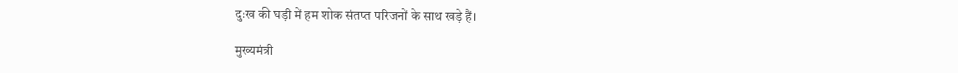दुःख की घड़ी में हम शोक संतप्त परिजनों के साथ खड़े हैं।

मुख्यमंत्री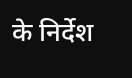के निर्देश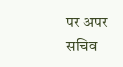पर अपर सचिव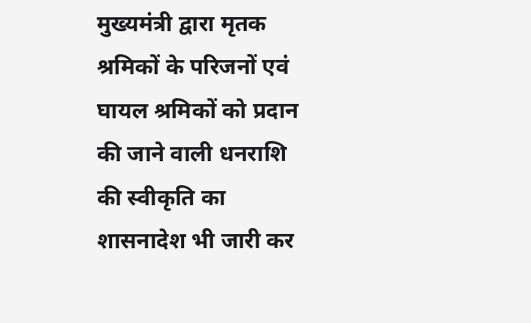मुख्यमंत्री द्वारा मृतक श्रमिकों के परिजनों एवं घायल श्रमिकों को प्रदान की जाने वाली धनराशि की स्वीकृति का शासनादेश भी जारी कर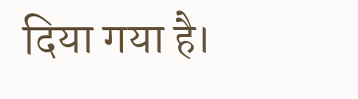दिया गया है।